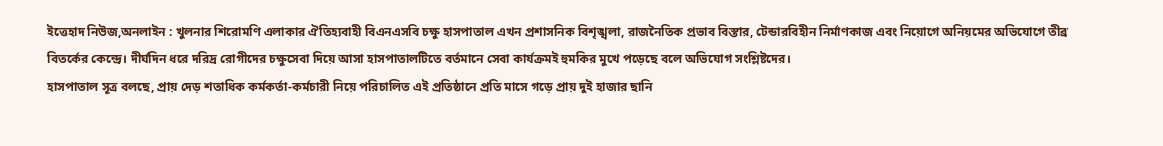ইত্তেহাদ নিউজ,অনলাইন : খুলনার শিরোমণি এলাকার ঐতিহ্যবাহী বিএনএসবি চক্ষু হাসপাতাল এখন প্রশাসনিক বিশৃঙ্খলা, রাজনৈতিক প্রভাব বিস্তার, টেন্ডারবিহীন নির্মাণকাজ এবং নিয়োগে অনিয়মের অভিযোগে তীব্র বিতর্কের কেন্দ্রে। দীর্ঘদিন ধরে দরিদ্র রোগীদের চক্ষুসেবা দিয়ে আসা হাসপাতালটিতে বর্তমানে সেবা কার্যক্রমই হুমকির মুখে পড়েছে বলে অভিযোগ সংশ্লিষ্টদের।
হাসপাতাল সূত্র বলছে, প্রায় দেড় শতাধিক কর্মকর্তা-কর্মচারী নিয়ে পরিচালিত এই প্রতিষ্ঠানে প্রতি মাসে গড়ে প্রায় দুই হাজার ছানি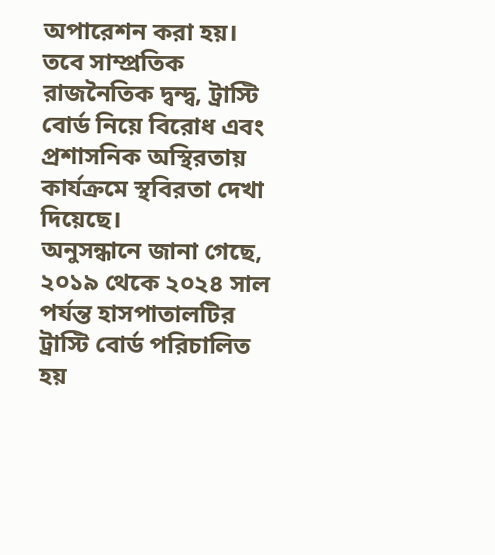অপারেশন করা হয়। তবে সাম্প্রতিক রাজনৈতিক দ্বন্দ্ব, ট্রাস্টি বোর্ড নিয়ে বিরোধ এবং প্রশাসনিক অস্থিরতায় কার্যক্রমে স্থবিরতা দেখা দিয়েছে।
অনুসন্ধানে জানা গেছে, ২০১৯ থেকে ২০২৪ সাল পর্যন্ত হাসপাতালটির ট্রাস্টি বোর্ড পরিচালিত হয়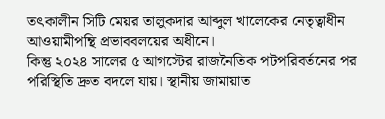তৎকালীন সিটি মেয়র তালুকদার আব্দুল খালেকের নেতৃত্বাধীন আওয়ামীপন্থি প্রভাববলয়ের অধীনে।
কিন্তু ২০২৪ সালের ৫ আগস্টের রাজনৈতিক পটপরিবর্তনের পর পরিস্থিতি দ্রুত বদলে যায়। স্থানীয় জামায়াত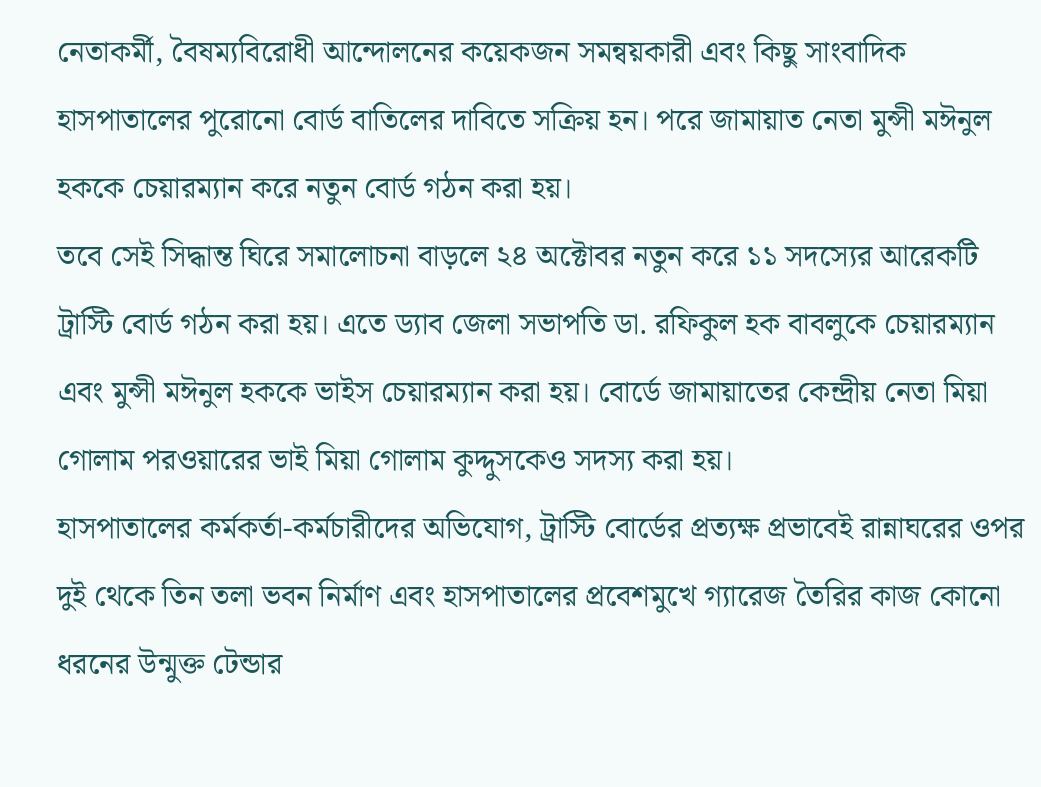নেতাকর্মী, বৈষম্যবিরোধী আন্দোলনের কয়েকজন সমন্বয়কারী এবং কিছু সাংবাদিক হাসপাতালের পুরোনো বোর্ড বাতিলের দাবিতে সক্রিয় হন। পরে জামায়াত নেতা মুন্সী মঈনুল হককে চেয়ারম্যান করে নতুন বোর্ড গঠন করা হয়।
তবে সেই সিদ্ধান্ত ঘিরে সমালোচনা বাড়লে ২৪ অক্টোবর নতুন করে ১১ সদস্যের আরেকটি ট্রাস্টি বোর্ড গঠন করা হয়। এতে ড্যাব জেলা সভাপতি ডা. রফিকুল হক বাবলুকে চেয়ারম্যান এবং মুন্সী মঈনুল হককে ভাইস চেয়ারম্যান করা হয়। বোর্ডে জামায়াতের কেন্দ্রীয় নেতা মিয়া গোলাম পরওয়ারের ভাই মিয়া গোলাম কুদ্দুসকেও সদস্য করা হয়।
হাসপাতালের কর্মকর্তা-কর্মচারীদের অভিযোগ, ট্রাস্টি বোর্ডের প্রত্যক্ষ প্রভাবেই রান্নাঘরের ওপর দুই থেকে তিন তলা ভবন নির্মাণ এবং হাসপাতালের প্রবেশমুখে গ্যারেজ তৈরির কাজ কোনো ধরনের উন্মুক্ত টেন্ডার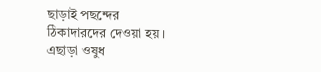ছাড়াই পছন্দের ঠিকাদারদের দেওয়া হয়।
এছাড়া ওষুধ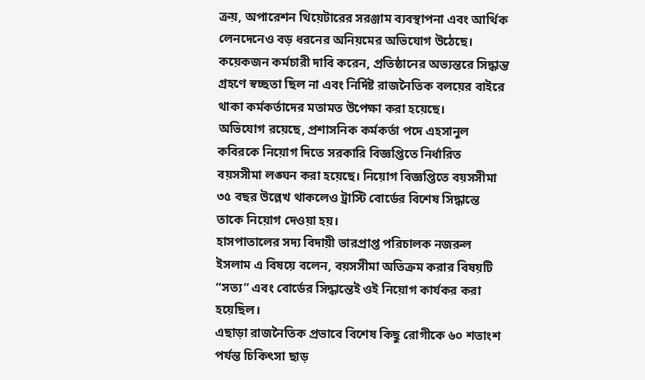ক্রয়, অপারেশন থিয়েটারের সরঞ্জাম ব্যবস্থাপনা এবং আর্থিক লেনদেনেও বড় ধরনের অনিয়মের অভিযোগ উঠেছে। কয়েকজন কর্মচারী দাবি করেন, প্রতিষ্ঠানের অভ্যন্তরে সিদ্ধান্ত গ্রহণে স্বচ্ছতা ছিল না এবং নির্দিষ্ট রাজনৈতিক বলয়ের বাইরে থাকা কর্মকর্তাদের মতামত উপেক্ষা করা হয়েছে।
অভিযোগ রয়েছে, প্রশাসনিক কর্মকর্তা পদে এহসানুল কবিরকে নিয়োগ দিতে সরকারি বিজ্ঞপ্তিতে নির্ধারিত বয়সসীমা লঙ্ঘন করা হয়েছে। নিয়োগ বিজ্ঞপ্তিতে বয়সসীমা ৩৫ বছর উল্লেখ থাকলেও ট্রাস্টি বোর্ডের বিশেষ সিদ্ধান্তে তাকে নিয়োগ দেওয়া হয়।
হাসপাতালের সদ্য বিদায়ী ভারপ্রাপ্ত পরিচালক নজরুল ইসলাম এ বিষয়ে বলেন, বয়সসীমা অতিক্রম করার বিষয়টি “সত্য” এবং বোর্ডের সিদ্ধান্তেই ওই নিয়োগ কার্যকর করা হয়েছিল।
এছাড়া রাজনৈতিক প্রভাবে বিশেষ কিছু রোগীকে ৬০ শতাংশ পর্যন্ত চিকিৎসা ছাড়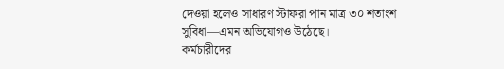দেওয়া হলেও সাধারণ স্টাফরা পান মাত্র ৩০ শতাংশ সুবিধা—এমন অভিযোগও উঠেছে।
কর্মচারীদের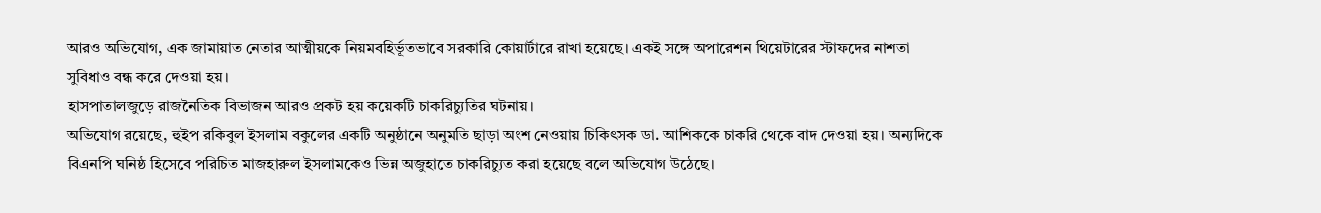আরও অভিযোগ, এক জামায়াত নেতার আত্মীয়কে নিয়মবহির্ভূতভাবে সরকারি কোয়ার্টারে রাখা হয়েছে। একই সঙ্গে অপারেশন থিয়েটারের স্টাফদের নাশতা সুবিধাও বন্ধ করে দেওয়া হয়।
হাসপাতালজুড়ে রাজনৈতিক বিভাজন আরও প্রকট হয় কয়েকটি চাকরিচ্যুতির ঘটনায়।
অভিযোগ রয়েছে, হুইপ রকিবুল ইসলাম বকুলের একটি অনুষ্ঠানে অনুমতি ছাড়া অংশ নেওয়ায় চিকিৎসক ডা. আশিককে চাকরি থেকে বাদ দেওয়া হয়। অন্যদিকে বিএনপি ঘনিষ্ঠ হিসেবে পরিচিত মাজহারুল ইসলামকেও ভিন্ন অজুহাতে চাকরিচ্যুত করা হয়েছে বলে অভিযোগ উঠেছে।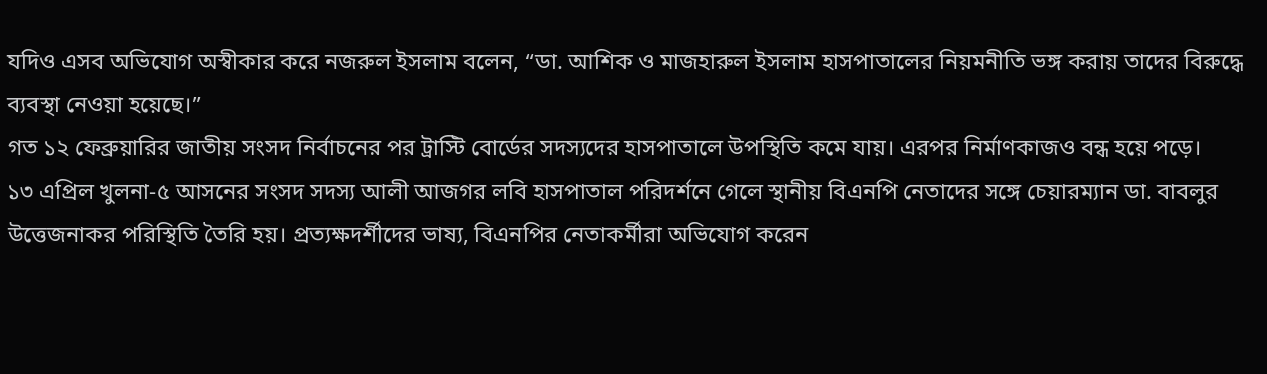যদিও এসব অভিযোগ অস্বীকার করে নজরুল ইসলাম বলেন, “ডা. আশিক ও মাজহারুল ইসলাম হাসপাতালের নিয়মনীতি ভঙ্গ করায় তাদের বিরুদ্ধে ব্যবস্থা নেওয়া হয়েছে।”
গত ১২ ফেব্রুয়ারির জাতীয় সংসদ নির্বাচনের পর ট্রাস্টি বোর্ডের সদস্যদের হাসপাতালে উপস্থিতি কমে যায়। এরপর নির্মাণকাজও বন্ধ হয়ে পড়ে।
১৩ এপ্রিল খুলনা-৫ আসনের সংসদ সদস্য আলী আজগর লবি হাসপাতাল পরিদর্শনে গেলে স্থানীয় বিএনপি নেতাদের সঙ্গে চেয়ারম্যান ডা. বাবলুর উত্তেজনাকর পরিস্থিতি তৈরি হয়। প্রত্যক্ষদর্শীদের ভাষ্য, বিএনপির নেতাকর্মীরা অভিযোগ করেন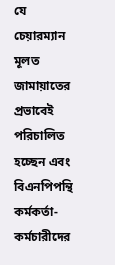যে চেয়ারম্যান মূলত জামায়াতের প্রভাবেই পরিচালিত হচ্ছেন এবং বিএনপিপন্থি কর্মকর্তা-কর্মচারীদের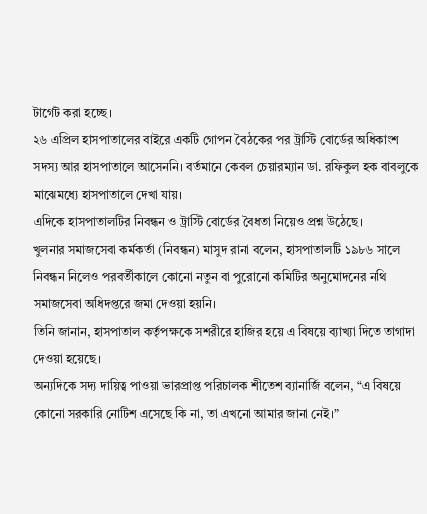টার্গেট করা হচ্ছে।
২৬ এপ্রিল হাসপাতালের বাইরে একটি গোপন বৈঠকের পর ট্রাস্টি বোর্ডের অধিকাংশ সদস্য আর হাসপাতালে আসেননি। বর্তমানে কেবল চেয়ারম্যান ডা. রফিকুল হক বাবলুকে মাঝেমধ্যে হাসপাতালে দেখা যায়।
এদিকে হাসপাতালটির নিবন্ধন ও ট্রাস্টি বোর্ডের বৈধতা নিয়েও প্রশ্ন উঠেছে।
খুলনার সমাজসেবা কর্মকর্তা (নিবন্ধন) মাসুদ রানা বলেন, হাসপাতালটি ১৯৮৬ সালে নিবন্ধন নিলেও পরবর্তীকালে কোনো নতুন বা পুরোনো কমিটির অনুমোদনের নথি সমাজসেবা অধিদপ্তরে জমা দেওয়া হয়নি।
তিনি জানান, হাসপাতাল কর্তৃপক্ষকে সশরীরে হাজির হয়ে এ বিষয়ে ব্যাখ্যা দিতে তাগাদা দেওয়া হয়েছে।
অন্যদিকে সদ্য দায়িত্ব পাওয়া ভারপ্রাপ্ত পরিচালক শীতেশ ব্যানার্জি বলেন, “এ বিষয়ে কোনো সরকারি নোটিশ এসেছে কি না, তা এখনো আমার জানা নেই।”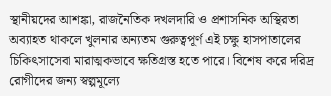স্থানীয়দের আশঙ্কা, রাজনৈতিক দখলদারি ও প্রশাসনিক অস্থিরতা অব্যাহত থাকলে খুলনার অন্যতম গুরুত্বপূর্ণ এই চক্ষু হাসপাতালের চিকিৎসাসেবা মারাত্মকভাবে ক্ষতিগ্রস্ত হতে পারে। বিশেষ করে দরিদ্র রোগীদের জন্য স্বল্পমূল্যে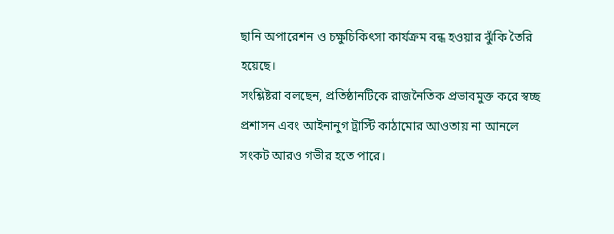ছানি অপারেশন ও চক্ষুচিকিৎসা কার্যক্রম বন্ধ হওয়ার ঝুঁকি তৈরি হয়েছে।
সংশ্লিষ্টরা বলছেন, প্রতিষ্ঠানটিকে রাজনৈতিক প্রভাবমুক্ত করে স্বচ্ছ প্রশাসন এবং আইনানুগ ট্রাস্টি কাঠামোর আওতায় না আনলে সংকট আরও গভীর হতে পারে।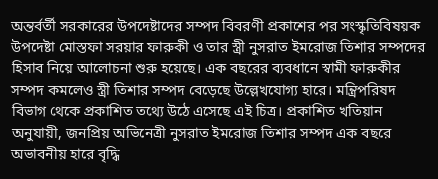অন্তর্বর্তী সরকারের উপদেষ্টাদের সম্পদ বিবরণী প্রকাশের পর সংস্কৃতিবিষয়ক উপদেষ্টা মোস্তফা সরয়ার ফারুকী ও তার স্ত্রী নুসরাত ইমরোজ তিশার সম্পদের হিসাব নিয়ে আলোচনা শুরু হয়েছে। এক বছরের ব্যবধানে স্বামী ফারুকীর সম্পদ কমলেও স্ত্রী তিশার সম্পদ বেড়েছে উল্লেখযোগ্য হারে। মন্ত্রিপরিষদ বিভাগ থেকে প্রকাশিত তথ্যে উঠে এসেছে এই চিত্র। প্রকাশিত খতিয়ান অনুযায়ী, জনপ্রিয় অভিনেত্রী নুসরাত ইমরোজ তিশার সম্পদ এক বছরে অভাবনীয় হারে বৃদ্ধি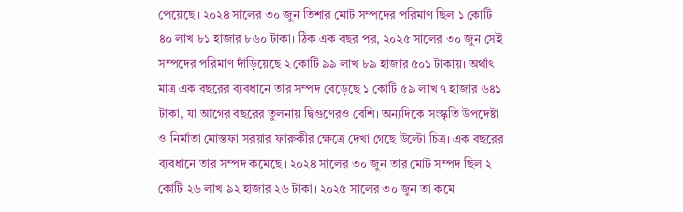পেয়েছে। ২০২৪ সালের ৩০ জুন তিশার মোট সম্পদের পরিমাণ ছিল ১ কোটি ৪০ লাখ ৮১ হাজার ৮৬০ টাকা। ঠিক এক বছর পর, ২০২৫ সালের ৩০ জুন সেই সম্পদের পরিমাণ দাঁড়িয়েছে ২ কোটি ৯৯ লাখ ৮৯ হাজার ৫০১ টাকায়। অর্থাৎ মাত্র এক বছরের ব্যবধানে তার সম্পদ বেড়েছে ১ কোটি ৫৯ লাখ ৭ হাজার ৬৪১ টাকা, যা আগের বছরের তুলনায় দ্বিগুণেরও বেশি। অন্যদিকে সংস্কৃতি উপদেষ্টা ও নির্মাতা মোস্তফা সরয়ার ফারুকীর ক্ষেত্রে দেখা গেছে উল্টো চিত্র। এক বছরের ব্যবধানে তার সম্পদ কমেছে। ২০২৪ সালের ৩০ জুন তার মোট সম্পদ ছিল ২ কোটি ২৬ লাখ ৯২ হাজার ২৬ টাকা। ২০২৫ সালের ৩০ জুন তা কমে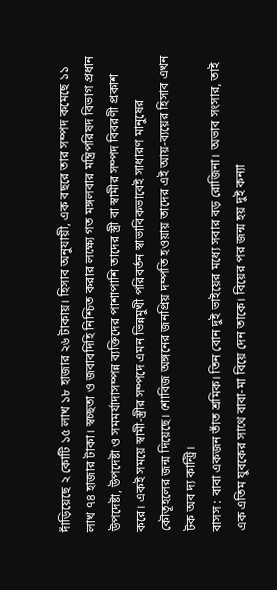দাঁড়িয়েছে ২ কোটি ১৫ লাখ ১৮ হাজার ২৬ টাকায়। হিসাব অনুযায়ী, এক বছরে তার সম্পদ কমেছে ১১ লাখ ৭৪ হাজার টাকা। স্বচ্ছতা ও জবাবদিহি নিশ্চিত করার লক্ষ্যে গত মঙ্গলবার মন্ত্রিপরিষদ বিভাগ প্রধান উপদেষ্টা, উপদেষ্টা ও সমমর্যাদাসম্পন্ন ব্যক্তিদের পাশাপাশি তাদের স্ত্রী বা স্বামীর সম্পদ বিবরণী প্রকাশ করে। একই সময়ে স্বামী-স্ত্রীর সম্পদে এমন ভিন্নমুখী পরিবর্তন স্বাভাবিকভাবেই সাধারণ মানুষের কৌতূহলের জন্ম দিয়েছে। শোবিজ অঙ্গনের জনপ্রিয় দম্পতি হওয়ায় তাদের এই আয়-ব্যয়ের হিসাব এখন টক অব দ্য কান্ট্রি।
বাসস : বাবা একজন তাঁত শ্রমিক। তিন বোন দুই ভাইয়ের মধ্যে সবার বড় রোজিনা। অভাব সংসার, তাই এক এতিম যুবকের সাথে বাবা-মা বিয়ে দেন তাকে। বিয়ের পর জন্ম হয় দুই কন্যা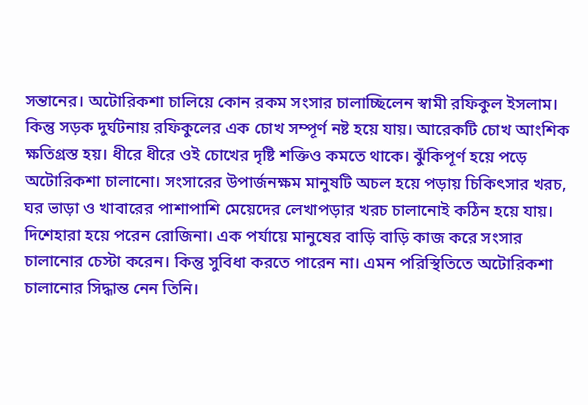সন্তানের। অটোরিকশা চালিয়ে কোন রকম সংসার চালাচ্ছিলেন স্বামী রফিকুল ইসলাম। কিন্তু সড়ক দুর্ঘটনায় রফিকুলের এক চোখ সম্পূর্ণ নষ্ট হয়ে যায়। আরেকটি চোখ আংশিক ক্ষতিগ্রস্ত হয়। ধীরে ধীরে ওই চোখের দৃষ্টি শক্তিও কমতে থাকে। ঝুঁকিপূর্ণ হয়ে পড়ে অটোরিকশা চালানো। সংসারের উপার্জনক্ষম মানুষটি অচল হয়ে পড়ায় চিকিৎসার খরচ, ঘর ভাড়া ও খাবারের পাশাপাশি মেয়েদের লেখাপড়ার খরচ চালানোই কঠিন হয়ে যায়। দিশেহারা হয়ে পরেন রোজিনা। এক পর্যায়ে মানুষের বাড়ি বাড়ি কাজ করে সংসার চালানোর চেস্টা করেন। কিন্তু সুবিধা করতে পারেন না। এমন পরিস্থিতিতে অটোরিকশা চালানোর সিদ্ধান্ত নেন তিনি।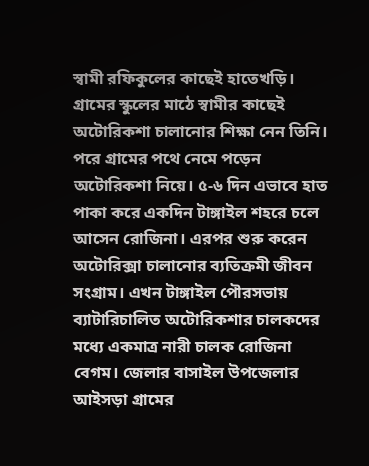স্বামী রফিকুলের কাছেই হাতেখড়ি। গ্রামের স্কুলের মাঠে স্বামীর কাছেই অটোরিকশা চালানোর শিক্ষা নেন তিনি। পরে গ্রামের পথে নেমে পড়েন অটোরিকশা নিয়ে। ৫-৬ দিন এভাবে হাত পাকা করে একদিন টাঙ্গাইল শহরে চলে আসেন রোজিনা। এরপর শুরু করেন অটোরিক্সা চালানোর ব্যতিক্রমী জীবন সংগ্রাম। এখন টাঙ্গাইল পৌরসভায় ব্যাটারিচালিত অটোরিকশার চালকদের মধ্যে একমাত্র নারী চালক রোজিনা বেগম। জেলার বাসাইল উপজেলার আইসড়া গ্রামের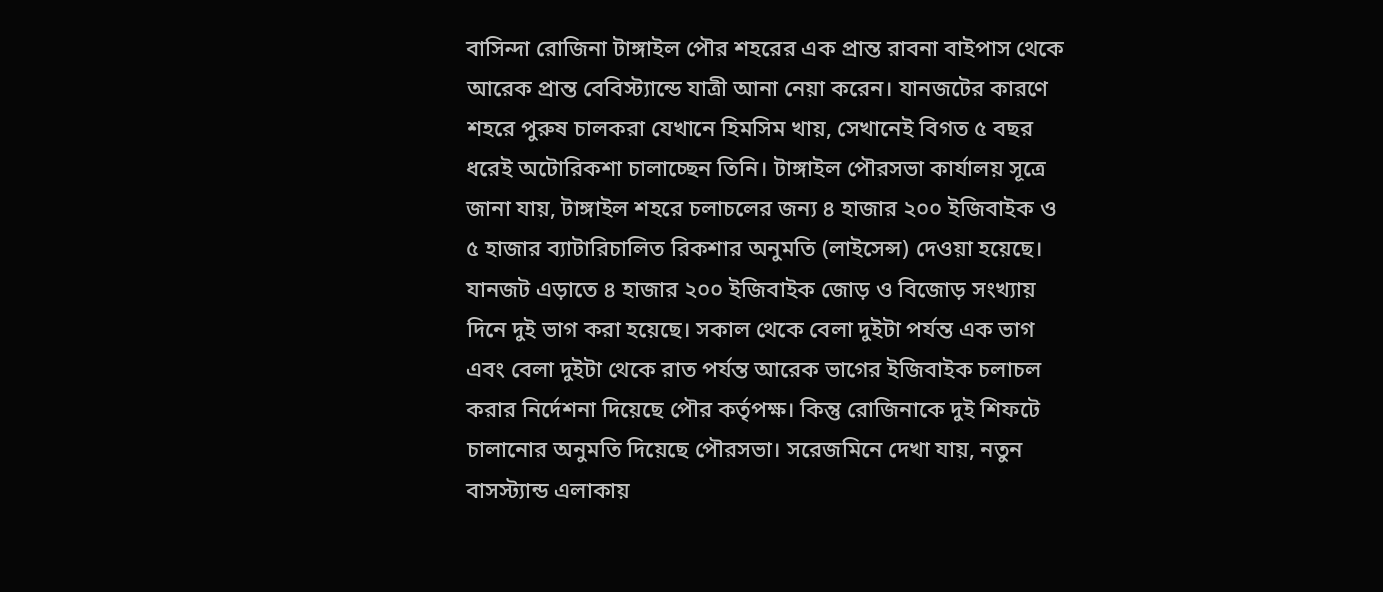বাসিন্দা রোজিনা টাঙ্গাইল পৌর শহরের এক প্রান্ত রাবনা বাইপাস থেকে আরেক প্রান্ত বেবিস্ট্যান্ডে যাত্রী আনা নেয়া করেন। যানজটের কারণে শহরে পুরুষ চালকরা যেখানে হিমসিম খায়, সেখানেই বিগত ৫ বছর ধরেই অটোরিকশা চালাচ্ছেন তিনি। টাঙ্গাইল পৌরসভা কার্যালয় সূত্রে জানা যায়, টাঙ্গাইল শহরে চলাচলের জন্য ৪ হাজার ২০০ ইজিবাইক ও ৫ হাজার ব্যাটারিচালিত রিকশার অনুমতি (লাইসেন্স) দেওয়া হয়েছে। যানজট এড়াতে ৪ হাজার ২০০ ইজিবাইক জোড় ও বিজোড় সংখ্যায় দিনে দুই ভাগ করা হয়েছে। সকাল থেকে বেলা দুইটা পর্যন্ত এক ভাগ এবং বেলা দুইটা থেকে রাত পর্যন্ত আরেক ভাগের ইজিবাইক চলাচল করার নির্দেশনা দিয়েছে পৌর কর্তৃপক্ষ। কিন্তু রোজিনাকে দুই শিফটে চালানোর অনুমতি দিয়েছে পৌরসভা। সরেজমিনে দেখা যায়, নতুন বাসস্ট্যান্ড এলাকায়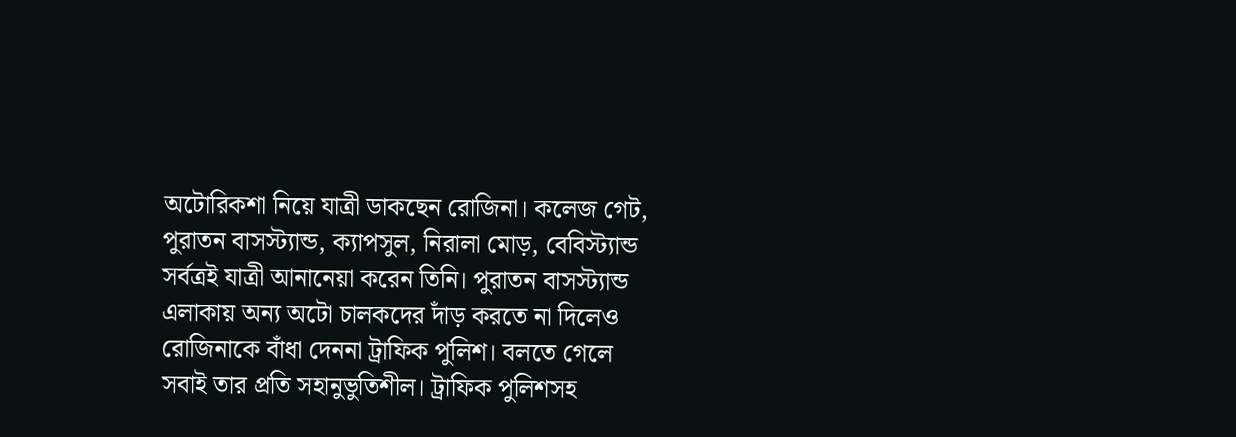অটোরিকশা নিয়ে যাত্রী ডাকছেন রোজিনা। কলেজ গেট, পুরাতন বাসস্ট্যান্ড, ক্যাপসুল, নিরালা মোড়, বেবিস্ট্যান্ড সর্বত্রই যাত্রী আনানেয়া করেন তিনি। পুরাতন বাসস্ট্যান্ড এলাকায় অন্য অটো চালকদের দাঁড় করতে না দিলেও রোজিনাকে বাঁধা দেননা ট্রাফিক পুলিশ। বলতে গেলে সবাই তার প্রতি সহানুভুতিশীল। ট্রাফিক পুলিশসহ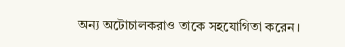অন্য অটোচালকরাও তাকে সহযোগিতা করেন।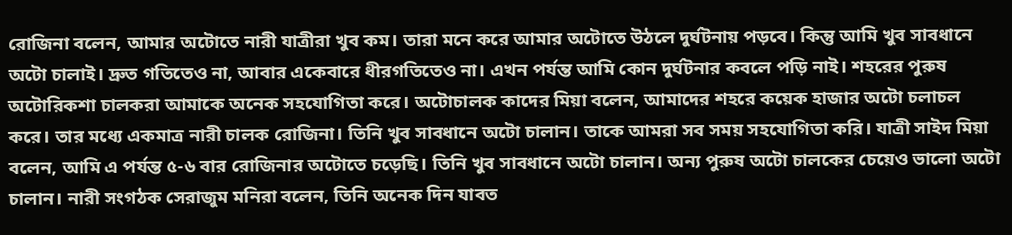রোজিনা বলেন, আমার অটোতে নারী যাত্রীরা খুব কম। তারা মনে করে আমার অটোতে উঠলে দুর্ঘটনায় পড়বে। কিন্তু আমি খুব সাবধানে অটো চালাই। দ্রুত গতিতেও না, আবার একেবারে ধীরগতিতেও না। এখন পর্যন্ত আমি কোন দুর্ঘটনার কবলে পড়ি নাই। শহরের পুরুষ অটোরিকশা চালকরা আমাকে অনেক সহযোগিতা করে। অটোচালক কাদের মিয়া বলেন, আমাদের শহরে কয়েক হাজার অটো চলাচল করে। তার মধ্যে একমাত্র নারী চালক রোজিনা। তিনি খুব সাবধানে অটো চালান। তাকে আমরা সব সময় সহযোগিতা করি। যাত্রী সাইদ মিয়া বলেন, আমি এ পর্যন্ত ৫-৬ বার রোজিনার অটোতে চড়েছি। তিনি খুব সাবধানে অটো চালান। অন্য পুরুষ অটো চালকের চেয়েও ভালো অটো চালান। নারী সংগঠক সেরাজুম মনিরা বলেন, তিনি অনেক দিন যাবত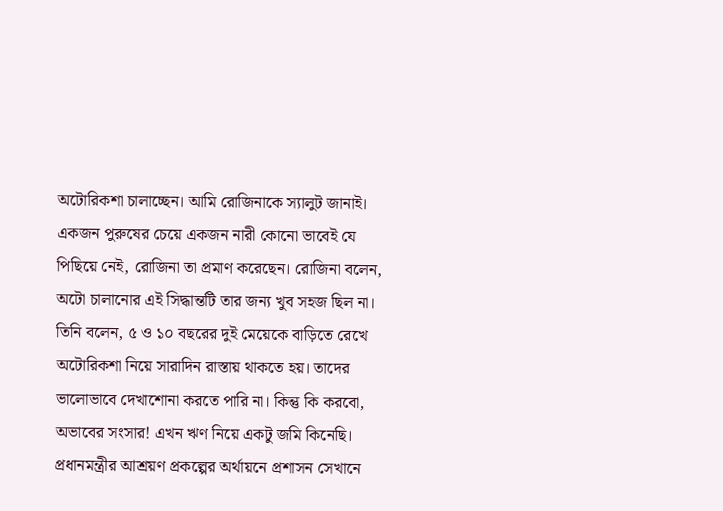অটোরিকশা চালাচ্ছেন। আমি রোজিনাকে স্যালুট জানাই। একজন পুরুষের চেয়ে একজন নারী কোনো ভাবেই যে পিছিয়ে নেই, রোজিনা তা প্রমাণ করেছেন। রোজিনা বলেন, অটো চালানোর এই সিদ্ধান্তটি তার জন্য খুব সহজ ছিল না। তিনি বলেন, ৫ ও ১০ বছরের দুই মেয়েকে বাড়িতে রেখে অটোরিকশা নিয়ে সারাদিন রাস্তায় থাকতে হয়। তাদের ভালোভাবে দেখাশোনা করতে পারি না। কিন্তু কি করবো, অভাবের সংসার! এখন ঋণ নিয়ে একটু জমি কিনেছি। প্রধানমন্ত্রীর আশ্রয়ণ প্রকল্পের অর্থায়নে প্রশাসন সেখানে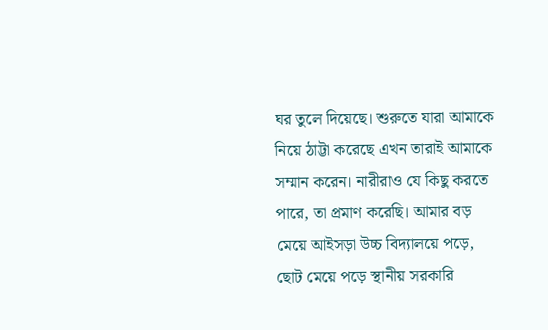ঘর তুলে দিয়েছে। শুরুতে যারা আমাকে নিয়ে ঠাট্টা করেছে এখন তারাই আমাকে সম্মান করেন। নারীরাও যে কিছু করতে পারে, তা প্রমাণ করেছি। আমার বড় মেয়ে আইসড়া উচ্চ বিদ্যালয়ে পড়ে, ছোট মেয়ে পড়ে স্থানীয় সরকারি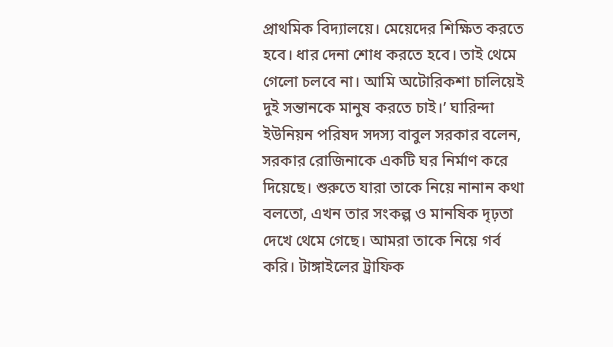প্রাথমিক বিদ্যালয়ে। মেয়েদের শিক্ষিত করতে হবে। ধার দেনা শোধ করতে হবে। তাই থেমে গেলো চলবে না। আমি অটোরিকশা চালিয়েই দুই সন্তানকে মানুষ করতে চাই।’ ঘারিন্দা ইউনিয়ন পরিষদ সদস্য বাবুল সরকার বলেন, সরকার রোজিনাকে একটি ঘর নির্মাণ করে দিয়েছে। শুরুতে যারা তাকে নিয়ে নানান কথা বলতো, এখন তার সংকল্প ও মানষিক দৃঢ়তা দেখে থেমে গেছে। আমরা তাকে নিয়ে গর্ব করি। টাঙ্গাইলের ট্রাফিক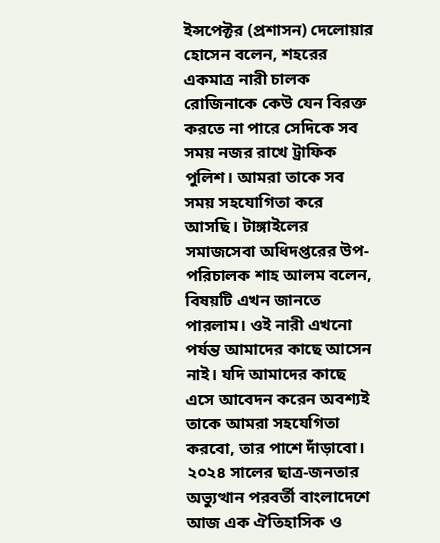ইন্সপেক্টর (প্রশাসন) দেলোয়ার হোসেন বলেন, শহরের একমাত্র নারী চালক রোজিনাকে কেউ যেন বিরক্ত করতে না পারে সেদিকে সব সময় নজর রাখে ট্রাফিক পুলিশ। আমরা তাকে সব সময় সহযোগিতা করে আসছি। টাঙ্গাইলের সমাজসেবা অধিদপ্তরের উপ-পরিচালক শাহ আলম বলেন, বিষয়টি এখন জানতে পারলাম। ওই নারী এখনো পর্যন্ত আমাদের কাছে আসেন নাই। যদি আমাদের কাছে এসে আবেদন করেন অবশ্যই তাকে আমরা সহযেগিতা করবো, তার পাশে দাঁড়াবো।
২০২৪ সালের ছাত্র-জনতার অভ্যুত্থান পরবর্তী বাংলাদেশে আজ এক ঐতিহাসিক ও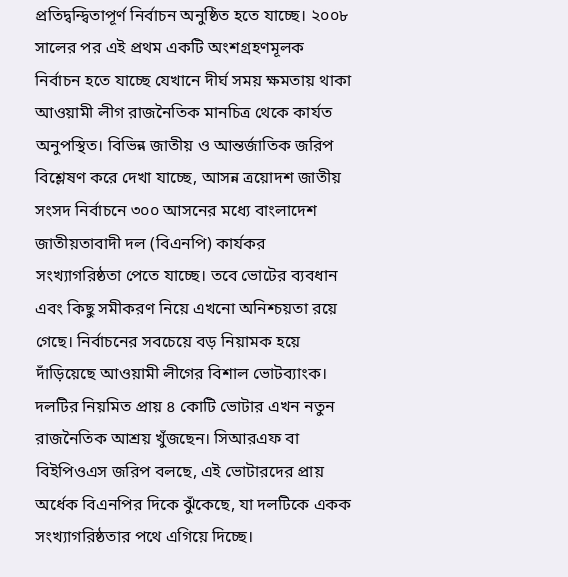প্রতিদ্বন্দ্বিতাপূর্ণ নির্বাচন অনুষ্ঠিত হতে যাচ্ছে। ২০০৮ সালের পর এই প্রথম একটি অংশগ্রহণমূলক নির্বাচন হতে যাচ্ছে যেখানে দীর্ঘ সময় ক্ষমতায় থাকা আওয়ামী লীগ রাজনৈতিক মানচিত্র থেকে কার্যত অনুপস্থিত। বিভিন্ন জাতীয় ও আন্তর্জাতিক জরিপ বিশ্লেষণ করে দেখা যাচ্ছে, আসন্ন ত্রয়োদশ জাতীয় সংসদ নির্বাচনে ৩০০ আসনের মধ্যে বাংলাদেশ জাতীয়তাবাদী দল (বিএনপি) কার্যকর সংখ্যাগরিষ্ঠতা পেতে যাচ্ছে। তবে ভোটের ব্যবধান এবং কিছু সমীকরণ নিয়ে এখনো অনিশ্চয়তা রয়ে গেছে। নির্বাচনের সবচেয়ে বড় নিয়ামক হয়ে দাঁড়িয়েছে আওয়ামী লীগের বিশাল ভোটব্যাংক। দলটির নিয়মিত প্রায় ৪ কোটি ভোটার এখন নতুন রাজনৈতিক আশ্রয় খুঁজছেন। সিআরএফ বা বিইপিওএস জরিপ বলছে, এই ভোটারদের প্রায় অর্ধেক বিএনপির দিকে ঝুঁকেছে, যা দলটিকে একক সংখ্যাগরিষ্ঠতার পথে এগিয়ে দিচ্ছে।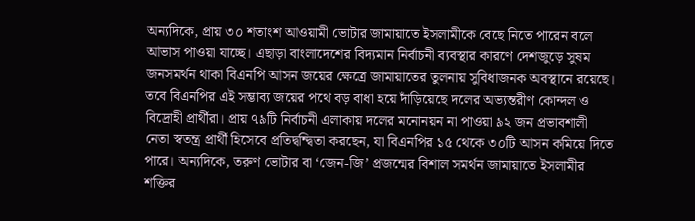অন্যদিকে, প্রায় ৩০ শতাংশ আওয়ামী ভোটার জামায়াতে ইসলামীকে বেছে নিতে পারেন বলে আভাস পাওয়া যাচ্ছে। এছাড়া বাংলাদেশের বিদ্যমান নির্বাচনী ব্যবস্থার কারণে দেশজুড়ে সুষম জনসমর্থন থাকা বিএনপি আসন জয়ের ক্ষেত্রে জামায়াতের তুলনায় সুবিধাজনক অবস্থানে রয়েছে। তবে বিএনপির এই সম্ভাব্য জয়ের পথে বড় বাধা হয়ে দাঁড়িয়েছে দলের অভ্যন্তরীণ কোন্দল ও বিদ্রোহী প্রার্থীরা। প্রায় ৭৯টি নির্বাচনী এলাকায় দলের মনোনয়ন না পাওয়া ৯২ জন প্রভাবশালী নেতা স্বতন্ত্র প্রার্থী হিসেবে প্রতিদ্বন্দ্বিতা করছেন, যা বিএনপির ১৫ থেকে ৩০টি আসন কমিয়ে দিতে পারে। অন্যদিকে, তরুণ ভোটার বা ‘জেন-জি’ প্রজন্মের বিশাল সমর্থন জামায়াতে ইসলামীর শক্তির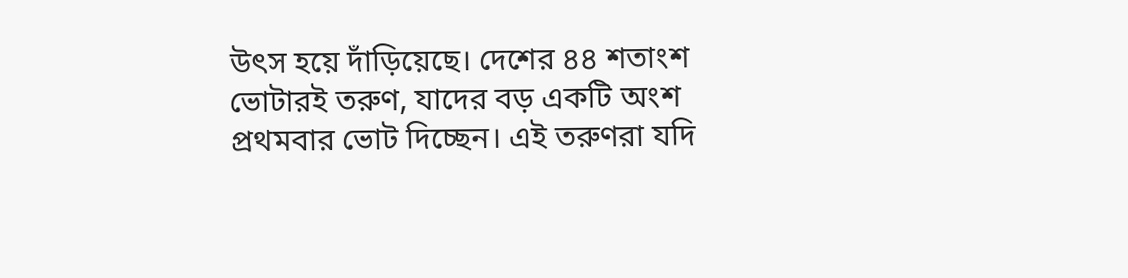উৎস হয়ে দাঁড়িয়েছে। দেশের ৪৪ শতাংশ ভোটারই তরুণ, যাদের বড় একটি অংশ প্রথমবার ভোট দিচ্ছেন। এই তরুণরা যদি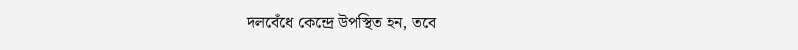দলবেঁধে কেন্দ্রে উপস্থিত হন, তবে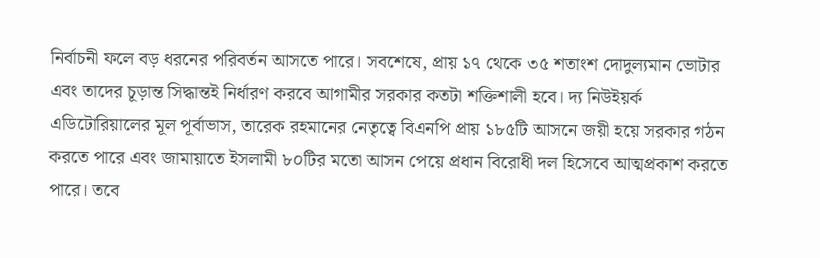নির্বাচনী ফলে বড় ধরনের পরিবর্তন আসতে পারে। সবশেষে, প্রায় ১৭ থেকে ৩৫ শতাংশ দোদুল্যমান ভোটার এবং তাদের চূড়ান্ত সিদ্ধান্তই নির্ধারণ করবে আগামীর সরকার কতটা শক্তিশালী হবে। দ্য নিউইয়র্ক এডিটোরিয়ালের মূল পূর্বাভাস, তারেক রহমানের নেতৃত্বে বিএনপি প্রায় ১৮৫টি আসনে জয়ী হয়ে সরকার গঠন করতে পারে এবং জামায়াতে ইসলামী ৮০টির মতো আসন পেয়ে প্রধান বিরোধী দল হিসেবে আত্মপ্রকাশ করতে পারে। তবে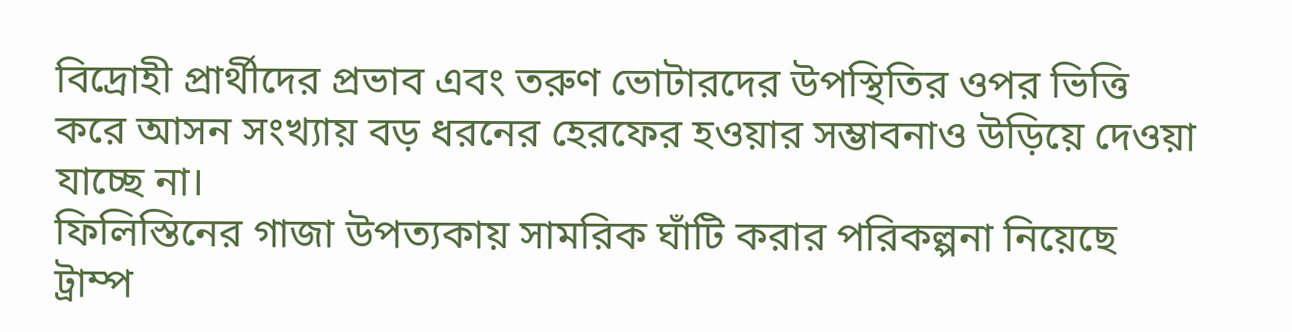বিদ্রোহী প্রার্থীদের প্রভাব এবং তরুণ ভোটারদের উপস্থিতির ওপর ভিত্তি করে আসন সংখ্যায় বড় ধরনের হেরফের হওয়ার সম্ভাবনাও উড়িয়ে দেওয়া যাচ্ছে না।
ফিলিস্তিনের গাজা উপত্যকায় সামরিক ঘাঁটি করার পরিকল্পনা নিয়েছে ট্রাম্প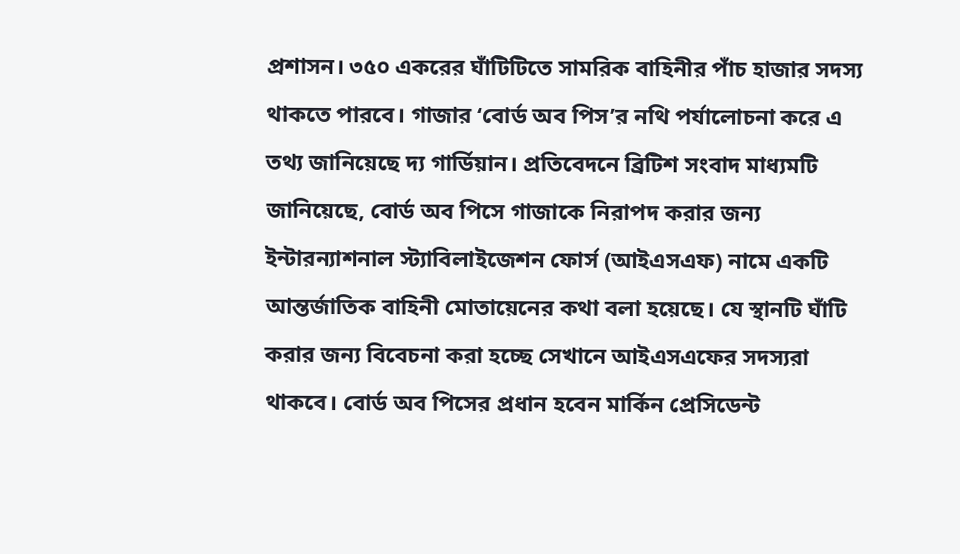প্রশাসন। ৩৫০ একরের ঘাঁটিটিতে সামরিক বাহিনীর পাঁচ হাজার সদস্য থাকতে পারবে। গাজার ‘বোর্ড অব পিস’র নথি পর্যালোচনা করে এ তথ্য জানিয়েছে দ্য গার্ডিয়ান। প্রতিবেদনে ব্রিটিশ সংবাদ মাধ্যমটি জানিয়েছে, বোর্ড অব পিসে গাজাকে নিরাপদ করার জন্য ইন্টারন্যাশনাল স্ট্যাবিলাইজেশন ফোর্স (আইএসএফ) নামে একটি আন্তর্জাতিক বাহিনী মোতায়েনের কথা বলা হয়েছে। যে স্থানটি ঘাঁটি করার জন্য বিবেচনা করা হচ্ছে সেখানে আইএসএফের সদস্যরা থাকবে। বোর্ড অব পিসের প্রধান হবেন মার্কিন প্রেসিডেন্ট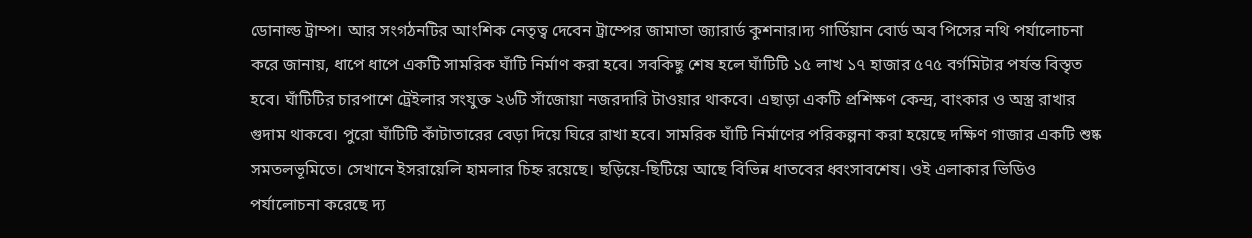ডোনাল্ড ট্রাম্প। আর সংগঠনটির আংশিক নেতৃত্ব দেবেন ট্রাম্পের জামাতা জ্যারার্ড কুশনার।দ্য গার্ডিয়ান বোর্ড অব পিসের নথি পর্যালোচনা করে জানায়, ধাপে ধাপে একটি সামরিক ঘাঁটি নির্মাণ করা হবে। সবকিছু শেষ হলে ঘাঁটিটি ১৫ লাখ ১৭ হাজার ৫৭৫ বর্গমিটার পর্যন্ত বিস্তৃত হবে। ঘাঁটিটির চারপাশে ট্রেইলার সংযুক্ত ২৬টি সাঁজোয়া নজরদারি টাওয়ার থাকবে। এছাড়া একটি প্রশিক্ষণ কেন্দ্র, বাংকার ও অস্ত্র রাখার গুদাম থাকবে। পুরো ঘাঁটিটি কাঁটাতারের বেড়া দিয়ে ঘিরে রাখা হবে। সামরিক ঘাঁটি নির্মাণের পরিকল্পনা করা হয়েছে দক্ষিণ গাজার একটি শুষ্ক সমতলভূমিতে। সেখানে ইসরায়েলি হামলার চিহ্ন রয়েছে। ছড়িয়ে-ছিটিয়ে আছে বিভিন্ন ধাতবের ধ্বংসাবশেষ। ওই এলাকার ভিডিও পর্যালোচনা করেছে দ্য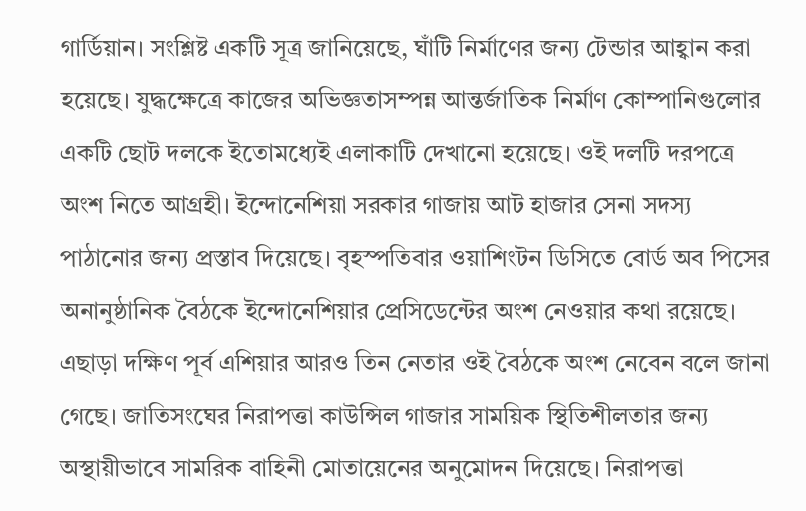গার্ডিয়ান। সংশ্লিষ্ট একটি সূত্র জানিয়েছে, ঘাঁটি নির্মাণের জন্য টেন্ডার আহ্বান করা হয়েছে। যুদ্ধক্ষেত্রে কাজের অভিজ্ঞতাসম্পন্ন আন্তর্জাতিক নির্মাণ কোম্পানিগুলোর একটি ছোট দলকে ইতোমধ্যেই এলাকাটি দেখানো হয়েছে। ওই দলটি দরপত্রে অংশ নিতে আগ্রহী। ইন্দোনেশিয়া সরকার গাজায় আট হাজার সেনা সদস্য পাঠানোর জন্য প্রস্তাব দিয়েছে। বৃহস্পতিবার ওয়াশিংটন ডিসিতে বোর্ড অব পিসের অনানুষ্ঠানিক বৈঠকে ইন্দোনেশিয়ার প্রেসিডেন্টের অংশ নেওয়ার কথা রয়েছে। এছাড়া দক্ষিণ পূর্ব এশিয়ার আরও তিন নেতার ওই বৈঠকে অংশ নেবেন বলে জানা গেছে। জাতিসংঘের নিরাপত্তা কাউন্সিল গাজার সাময়িক স্থিতিশীলতার জন্য অস্থায়ীভাবে সামরিক বাহিনী মোতায়েনের অনুমোদন দিয়েছে। নিরাপত্তা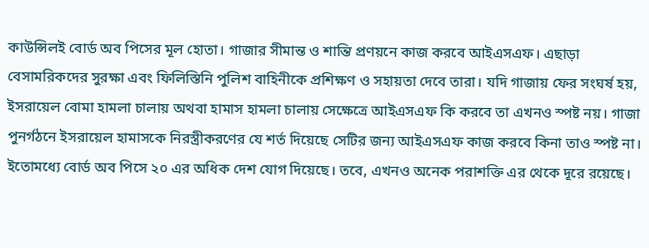কাউন্সিলই বোর্ড অব পিসের মূল হোতা। গাজার সীমান্ত ও শান্তি প্রণয়নে কাজ করবে আইএসএফ। এছাড়া বেসামরিকদের সুরক্ষা এবং ফিলিস্তিনি পুলিশ বাহিনীকে প্রশিক্ষণ ও সহায়তা দেবে তারা। যদি গাজায় ফের সংঘর্ষ হয়, ইসরায়েল বোমা হামলা চালায় অথবা হামাস হামলা চালায় সেক্ষেত্রে আইএসএফ কি করবে তা এখনও স্পষ্ট নয়। গাজা পুনর্গঠনে ইসরায়েল হামাসকে নিরস্ত্রীকরণের যে শর্ত দিয়েছে সেটির জন্য আইএসএফ কাজ করবে কিনা তাও স্পষ্ট না। ইতোমধ্যে বোর্ড অব পিসে ২০ এর অধিক দেশ যোগ দিয়েছে। তবে, এখনও অনেক পরাশক্তি এর থেকে দূরে রয়েছে।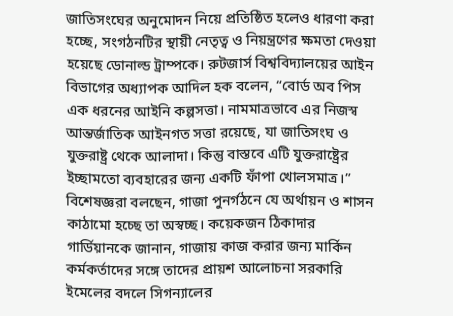জাতিসংঘের অনুমোদন নিয়ে প্রতিষ্ঠিত হলেও ধারণা করা হচ্ছে, সংগঠনটির স্থায়ী নেতৃত্ব ও নিয়ন্ত্রণের ক্ষমতা দেওয়া হয়েছে ডোনাল্ড ট্রাম্পকে। রুটজার্স বিশ্ববিদ্যালয়ের আইন বিভাগের অধ্যাপক আদিল হক বলেন, “বোর্ড অব পিস এক ধরনের আইনি কল্পসত্তা। নামমাত্রভাবে এর নিজস্ব আন্তর্জাতিক আইনগত সত্তা রয়েছে, যা জাতিসংঘ ও যুক্তরাষ্ট্র থেকে আলাদা। কিন্তু বাস্তবে এটি যুক্তরাষ্ট্রের ইচ্ছামতো ব্যবহারের জন্য একটি ফাঁপা খোলসমাত্র।” বিশেষজ্ঞরা বলছেন, গাজা পুনর্গঠনে যে অর্থায়ন ও শাসন কাঠামো হচ্ছে তা অস্বচ্ছ। কয়েকজন ঠিকাদার গার্ডিয়ানকে জানান, গাজায় কাজ করার জন্য মার্কিন কর্মকর্তাদের সঙ্গে তাদের প্রায়শ আলোচনা সরকারি ইমেলের বদলে সিগন্যালের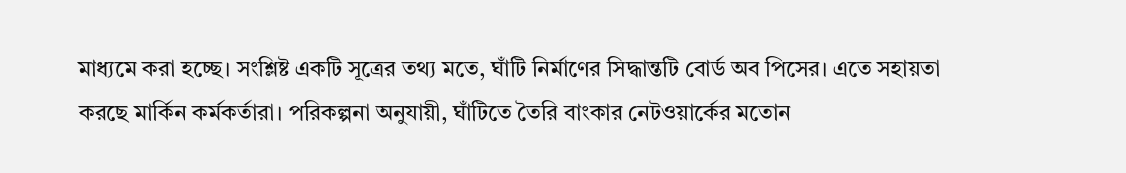মাধ্যমে করা হচ্ছে। সংশ্লিষ্ট একটি সূত্রের তথ্য মতে, ঘাঁটি নির্মাণের সিদ্ধান্তটি বোর্ড অব পিসের। এতে সহায়তা করছে মার্কিন কর্মকর্তারা। পরিকল্পনা অনুযায়ী, ঘাঁটিতে তৈরি বাংকার নেটওয়ার্কের মতোন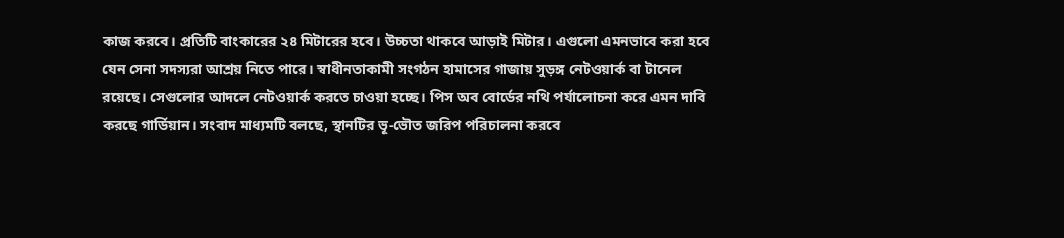কাজ করবে। প্রতিটি বাংকারের ২৪ মিটারের হবে। উচ্চতা থাকবে আড়াই মিটার। এগুলো এমনভাবে করা হবে যেন সেনা সদস্যরা আশ্রয় নিতে পারে। স্বাধীনতাকামী সংগঠন হামাসের গাজায় সুড়ঙ্গ নেটওয়ার্ক বা টানেল রয়েছে। সেগুলোর আদলে নেটওয়ার্ক করতে চাওয়া হচ্ছে। পিস অব বোর্ডের নথি পর্যালোচনা করে এমন দাবি করছে গার্ডিয়ান। সংবাদ মাধ্যমটি বলছে, স্থানটির ভূ-ভৌত জরিপ পরিচালনা করবে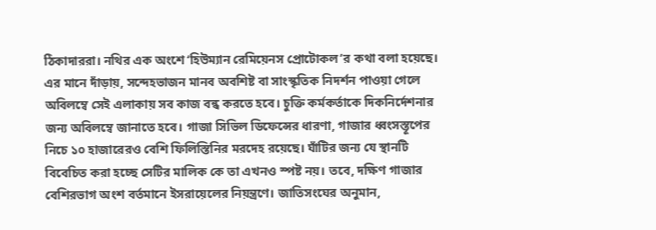ঠিকাদাররা। নথির এক অংশে ‘হিউম্যান রেমিয়েনস প্রোটোকল’র কথা বলা হয়েছে। এর মানে দাঁড়ায়, সন্দেহভাজন মানব অবশিষ্ট বা সাংস্কৃতিক নিদর্শন পাওয়া গেলে অবিলম্বে সেই এলাকায় সব কাজ বন্ধ করতে হবে। চুক্তি কর্মকর্তাকে দিকনির্দেশনার জন্য অবিলম্বে জানাতে হবে। গাজা সিভিল ডিফেন্সের ধারণা, গাজার ধ্বংসস্তূপের নিচে ১০ হাজারেরও বেশি ফিলিস্তিনির মরদেহ রয়েছে। ঘাঁটির জন্য যে স্থানটি বিবেচিত করা হচ্ছে সেটির মালিক কে তা এখনও স্পষ্ট নয়। তবে, দক্ষিণ গাজার বেশিরভাগ অংশ বর্তমানে ইসরায়েলের নিয়ন্ত্রণে। জাতিসংঘের অনুমান,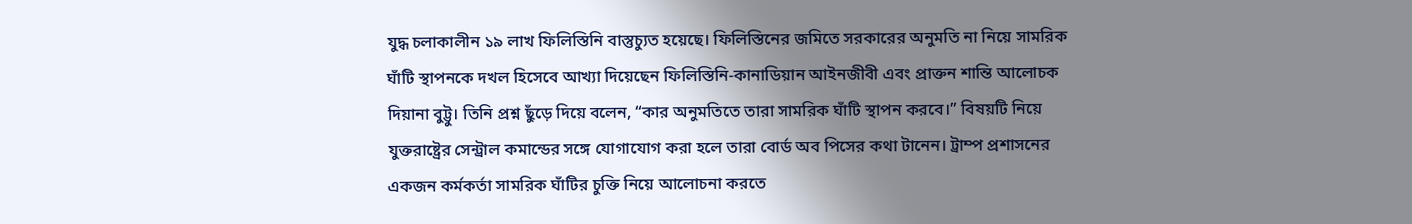যুদ্ধ চলাকালীন ১৯ লাখ ফিলিস্তিনি বাস্তুচ্যুত হয়েছে। ফিলিস্তিনের জমিতে সরকারের অনুমতি না নিয়ে সামরিক ঘাঁটি স্থাপনকে দখল হিসেবে আখ্যা দিয়েছেন ফিলিস্তিনি-কানাডিয়ান আইনজীবী এবং প্রাক্তন শান্তি আলোচক দিয়ানা বুট্টু। তিনি প্রশ্ন ছুঁড়ে দিয়ে বলেন, “কার অনুমতিতে তারা সামরিক ঘাঁটি স্থাপন করবে।” বিষয়টি নিয়ে যুক্তরাষ্ট্রের সেন্ট্রাল কমান্ডের সঙ্গে যোগাযোগ করা হলে তারা বোর্ড অব পিসের কথা টানেন। ট্রাম্প প্রশাসনের একজন কর্মকর্তা সামরিক ঘাঁটির চুক্তি নিয়ে আলোচনা করতে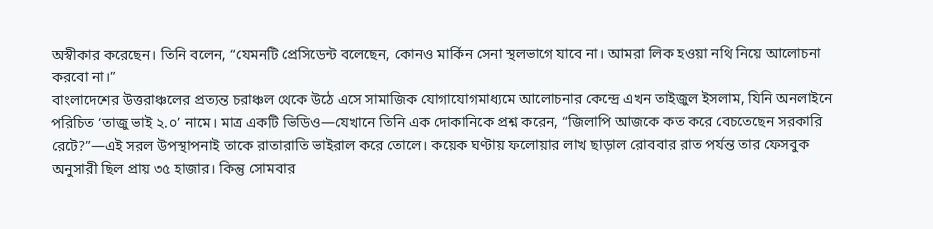অস্বীকার করেছেন। তিনি বলেন, “যেমনটি প্রেসিডেন্ট বলেছেন, কোনও মার্কিন সেনা স্থলভাগে যাবে না। আমরা লিক হওয়া নথি নিয়ে আলোচনা করবো না।”
বাংলাদেশের উত্তরাঞ্চলের প্রত্যন্ত চরাঞ্চল থেকে উঠে এসে সামাজিক যোগাযোগমাধ্যমে আলোচনার কেন্দ্রে এখন তাইজুল ইসলাম, যিনি অনলাইনে পরিচিত ‘তাজু ভাই ২.০’ নামে। মাত্র একটি ভিডিও—যেখানে তিনি এক দোকানিকে প্রশ্ন করেন, “জিলাপি আজকে কত করে বেচতেছেন সরকারি রেটে?”—এই সরল উপস্থাপনাই তাকে রাতারাতি ভাইরাল করে তোলে। কয়েক ঘণ্টায় ফলোয়ার লাখ ছাড়াল রোববার রাত পর্যন্ত তার ফেসবুক অনুসারী ছিল প্রায় ৩৫ হাজার। কিন্তু সোমবার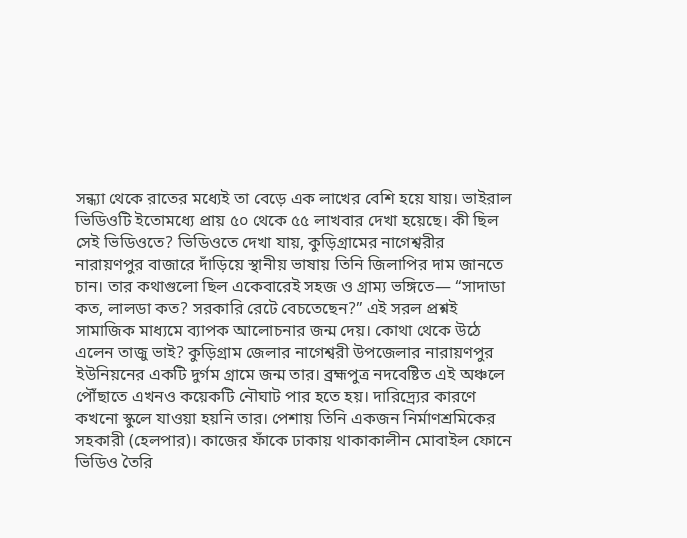সন্ধ্যা থেকে রাতের মধ্যেই তা বেড়ে এক লাখের বেশি হয়ে যায়। ভাইরাল ভিডিওটি ইতোমধ্যে প্রায় ৫০ থেকে ৫৫ লাখবার দেখা হয়েছে। কী ছিল সেই ভিডিওতে? ভিডিওতে দেখা যায়, কুড়িগ্রামের নাগেশ্বরীর নারায়ণপুর বাজারে দাঁড়িয়ে স্থানীয় ভাষায় তিনি জিলাপির দাম জানতে চান। তার কথাগুলো ছিল একেবারেই সহজ ও গ্রাম্য ভঙ্গিতে— “সাদাডা কত, লালডা কত? সরকারি রেটে বেচতেছেন?” এই সরল প্রশ্নই সামাজিক মাধ্যমে ব্যাপক আলোচনার জন্ম দেয়। কোথা থেকে উঠে এলেন তাজু ভাই? কুড়িগ্রাম জেলার নাগেশ্বরী উপজেলার নারায়ণপুর ইউনিয়নের একটি দুর্গম গ্রামে জন্ম তার। ব্রহ্মপুত্র নদবেষ্টিত এই অঞ্চলে পৌঁছাতে এখনও কয়েকটি নৌঘাট পার হতে হয়। দারিদ্র্যের কারণে কখনো স্কুলে যাওয়া হয়নি তার। পেশায় তিনি একজন নির্মাণশ্রমিকের সহকারী (হেলপার)। কাজের ফাঁকে ঢাকায় থাকাকালীন মোবাইল ফোনে ভিডিও তৈরি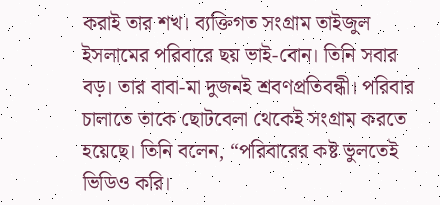করাই তার শখ। ব্যক্তিগত সংগ্রাম তাইজুল ইসলামের পরিবারে ছয় ভাই-বোন। তিনি সবার বড়। তার বাবা-মা দুজনই শ্রবণপ্রতিবন্ধী। পরিবার চালাতে তাকে ছোটবেলা থেকেই সংগ্রাম করতে হয়েছে। তিনি বলেন, “পরিবারের কষ্ট ভুলতেই ভিডিও করি।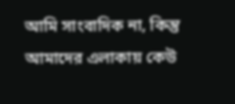আমি সাংবাদিক না, কিন্তু আমাদের এলাকায় কেউ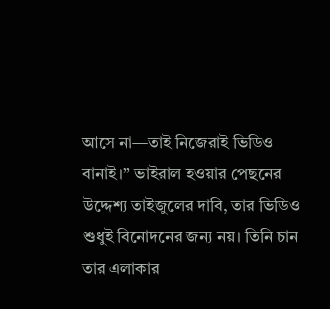আসে না—তাই নিজেরাই ভিডিও বানাই।” ভাইরাল হওয়ার পেছনের উদ্দেশ্য তাইজুলের দাবি, তার ভিডিও শুধুই বিনোদনের জন্য নয়। তিনি চান তার এলাকার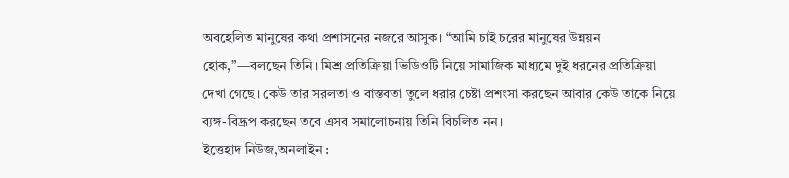অবহেলিত মানুষের কথা প্রশাসনের নজরে আসুক। “আমি চাই চরের মানুষের উন্নয়ন হোক,”—বলছেন তিনি। মিশ্র প্রতিক্রিয়া ভিডিওটি নিয়ে সামাজিক মাধ্যমে দুই ধরনের প্রতিক্রিয়া দেখা গেছে। কেউ তার সরলতা ও বাস্তবতা তুলে ধরার চেষ্টা প্রশংসা করছেন আবার কেউ তাকে নিয়ে ব্যঙ্গ-বিদ্রূপ করছেন তবে এসব সমালোচনায় তিনি বিচলিত নন।
ইত্তেহাদ নিউজ,অনলাইন :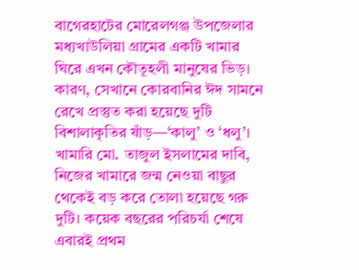বাগেরহাটের মোরেলগঞ্জ উপজেলার মধ্যখাউলিয়া গ্রামের একটি খামার ঘিরে এখন কৌতূহলী মানুষের ভিড়। কারণ, সেখানে কোরবানির ঈদ সামনে রেখে প্রস্তুত করা হয়েছে দুটি বিশালাকৃতির ষাঁড়—‘কালু’ ও ‘ধলু’। খামারি মো. তাজুল ইসলামের দাবি, নিজের খামারে জন্ম নেওয়া বাছুর থেকেই বড় করে তোলা হয়েছে গরু দুটি। কয়েক বছরের পরিচর্যা শেষে এবারই প্রথম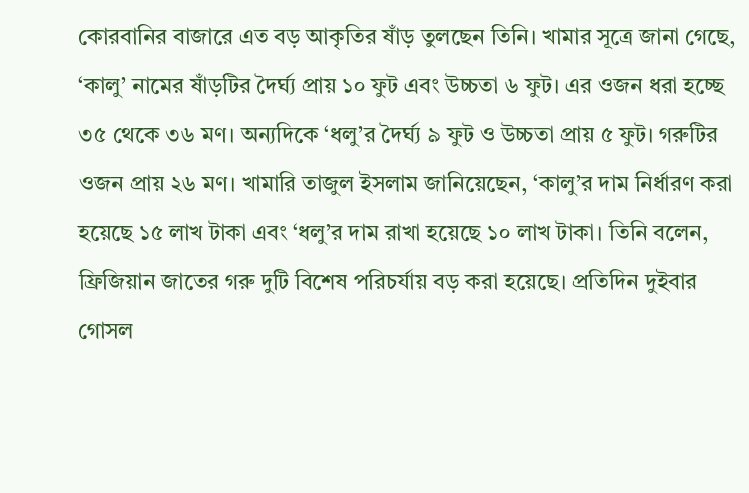কোরবানির বাজারে এত বড় আকৃতির ষাঁড় তুলছেন তিনি। খামার সূত্রে জানা গেছে, ‘কালু’ নামের ষাঁড়টির দৈর্ঘ্য প্রায় ১০ ফুট এবং উচ্চতা ৬ ফুট। এর ওজন ধরা হচ্ছে ৩৫ থেকে ৩৬ মণ। অন্যদিকে ‘ধলু’র দৈর্ঘ্য ৯ ফুট ও উচ্চতা প্রায় ৫ ফুট। গরুটির ওজন প্রায় ২৬ মণ। খামারি তাজুল ইসলাম জানিয়েছেন, ‘কালু’র দাম নির্ধারণ করা হয়েছে ১৫ লাখ টাকা এবং ‘ধলু’র দাম রাখা হয়েছে ১০ লাখ টাকা। তিনি বলেন, ফ্রিজিয়ান জাতের গরু দুটি বিশেষ পরিচর্যায় বড় করা হয়েছে। প্রতিদিন দুইবার গোসল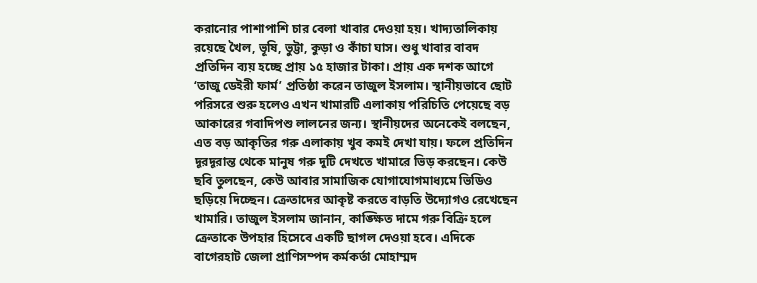করানোর পাশাপাশি চার বেলা খাবার দেওয়া হয়। খাদ্যতালিকায় রয়েছে খৈল, ভূষি, ভুট্টা, কুড়া ও কাঁচা ঘাস। শুধু খাবার বাবদ প্রতিদিন ব্যয় হচ্ছে প্রায় ১৫ হাজার টাকা। প্রায় এক দশক আগে ‘তাজু ডেইরী ফার্ম’ প্রতিষ্ঠা করেন তাজুল ইসলাম। স্থানীয়ভাবে ছোট পরিসরে শুরু হলেও এখন খামারটি এলাকায় পরিচিতি পেয়েছে বড় আকারের গবাদিপশু লালনের জন্য। স্থানীয়দের অনেকেই বলছেন, এত বড় আকৃতির গরু এলাকায় খুব কমই দেখা যায়। ফলে প্রতিদিন দূরদূরান্ত থেকে মানুষ গরু দুটি দেখতে খামারে ভিড় করছেন। কেউ ছবি তুলছেন, কেউ আবার সামাজিক যোগাযোগমাধ্যমে ভিডিও ছড়িয়ে দিচ্ছেন। ক্রেতাদের আকৃষ্ট করতে বাড়তি উদ্যোগও রেখেছেন খামারি। তাজুল ইসলাম জানান, কাঙ্ক্ষিত দামে গরু বিক্রি হলে ক্রেতাকে উপহার হিসেবে একটি ছাগল দেওয়া হবে। এদিকে বাগেরহাট জেলা প্রাণিসম্পদ কর্মকর্তা মোহাম্মদ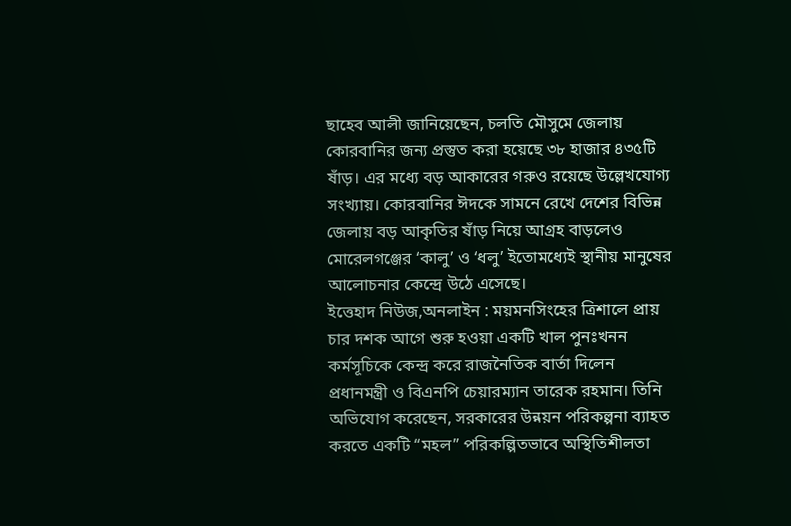ছাহেব আলী জানিয়েছেন, চলতি মৌসুমে জেলায় কোরবানির জন্য প্রস্তুত করা হয়েছে ৩৮ হাজার ৪৩৫টি ষাঁড়। এর মধ্যে বড় আকারের গরুও রয়েছে উল্লেখযোগ্য সংখ্যায়। কোরবানির ঈদকে সামনে রেখে দেশের বিভিন্ন জেলায় বড় আকৃতির ষাঁড় নিয়ে আগ্রহ বাড়লেও মোরেলগঞ্জের ‘কালু’ ও ‘ধলু’ ইতোমধ্যেই স্থানীয় মানুষের আলোচনার কেন্দ্রে উঠে এসেছে।
ইত্তেহাদ নিউজ,অনলাইন : ময়মনসিংহের ত্রিশালে প্রায় চার দশক আগে শুরু হওয়া একটি খাল পুনঃখনন কর্মসূচিকে কেন্দ্র করে রাজনৈতিক বার্তা দিলেন প্রধানমন্ত্রী ও বিএনপি চেয়ারম্যান তারেক রহমান। তিনি অভিযোগ করেছেন, সরকারের উন্নয়ন পরিকল্পনা ব্যাহত করতে একটি “মহল” পরিকল্পিতভাবে অস্থিতিশীলতা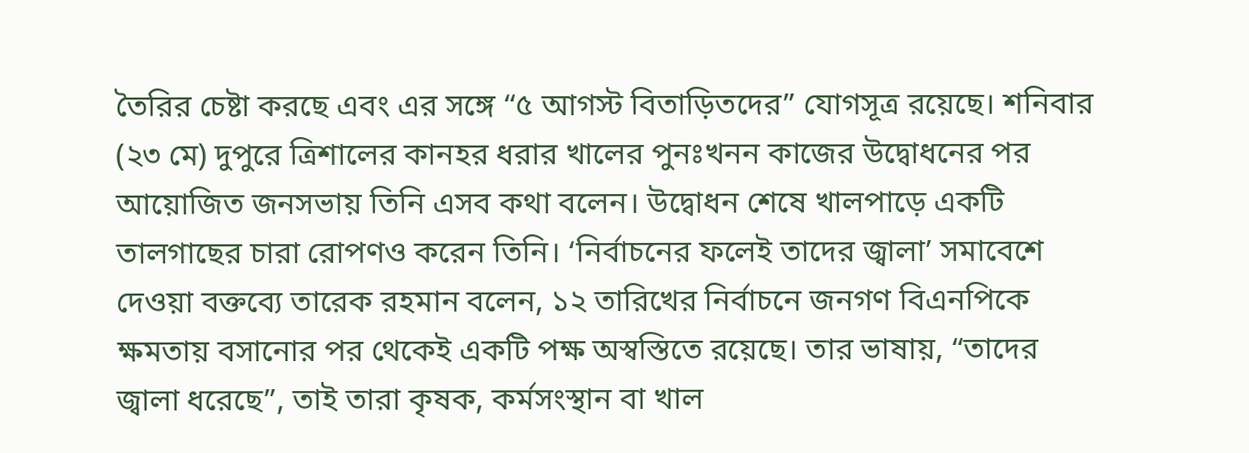তৈরির চেষ্টা করছে এবং এর সঙ্গে “৫ আগস্ট বিতাড়িতদের” যোগসূত্র রয়েছে। শনিবার (২৩ মে) দুপুরে ত্রিশালের কানহর ধরার খালের পুনঃখনন কাজের উদ্বোধনের পর আয়োজিত জনসভায় তিনি এসব কথা বলেন। উদ্বোধন শেষে খালপাড়ে একটি তালগাছের চারা রোপণও করেন তিনি। ‘নির্বাচনের ফলেই তাদের জ্বালা’ সমাবেশে দেওয়া বক্তব্যে তারেক রহমান বলেন, ১২ তারিখের নির্বাচনে জনগণ বিএনপিকে ক্ষমতায় বসানোর পর থেকেই একটি পক্ষ অস্বস্তিতে রয়েছে। তার ভাষায়, “তাদের জ্বালা ধরেছে”, তাই তারা কৃষক, কর্মসংস্থান বা খাল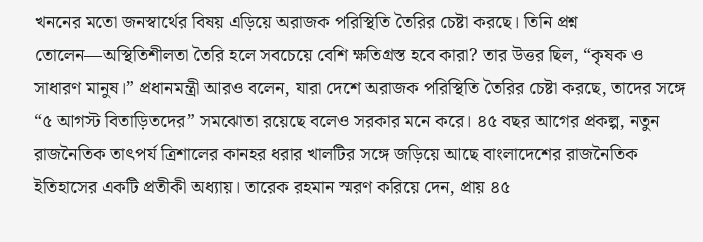খননের মতো জনস্বার্থের বিষয় এড়িয়ে অরাজক পরিস্থিতি তৈরির চেষ্টা করছে। তিনি প্রশ্ন তোলেন—অস্থিতিশীলতা তৈরি হলে সবচেয়ে বেশি ক্ষতিগ্রস্ত হবে কারা? তার উত্তর ছিল, “কৃষক ও সাধারণ মানুষ।” প্রধানমন্ত্রী আরও বলেন, যারা দেশে অরাজক পরিস্থিতি তৈরির চেষ্টা করছে, তাদের সঙ্গে “৫ আগস্ট বিতাড়িতদের” সমঝোতা রয়েছে বলেও সরকার মনে করে। ৪৫ বছর আগের প্রকল্প, নতুন রাজনৈতিক তাৎপর্য ত্রিশালের কানহর ধরার খালটির সঙ্গে জড়িয়ে আছে বাংলাদেশের রাজনৈতিক ইতিহাসের একটি প্রতীকী অধ্যায়। তারেক রহমান স্মরণ করিয়ে দেন, প্রায় ৪৫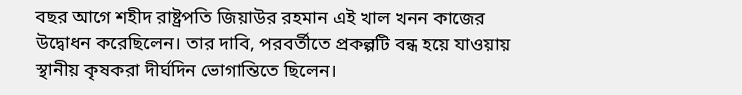বছর আগে শহীদ রাষ্ট্রপতি জিয়াউর রহমান এই খাল খনন কাজের উদ্বোধন করেছিলেন। তার দাবি, পরবর্তীতে প্রকল্পটি বন্ধ হয়ে যাওয়ায় স্থানীয় কৃষকরা দীর্ঘদিন ভোগান্তিতে ছিলেন।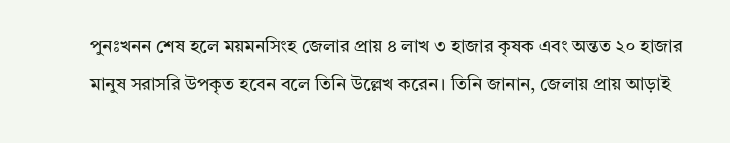পুনঃখনন শেষ হলে ময়মনসিংহ জেলার প্রায় ৪ লাখ ৩ হাজার কৃষক এবং অন্তত ২০ হাজার মানুষ সরাসরি উপকৃত হবেন বলে তিনি উল্লেখ করেন। তিনি জানান, জেলায় প্রায় আড়াই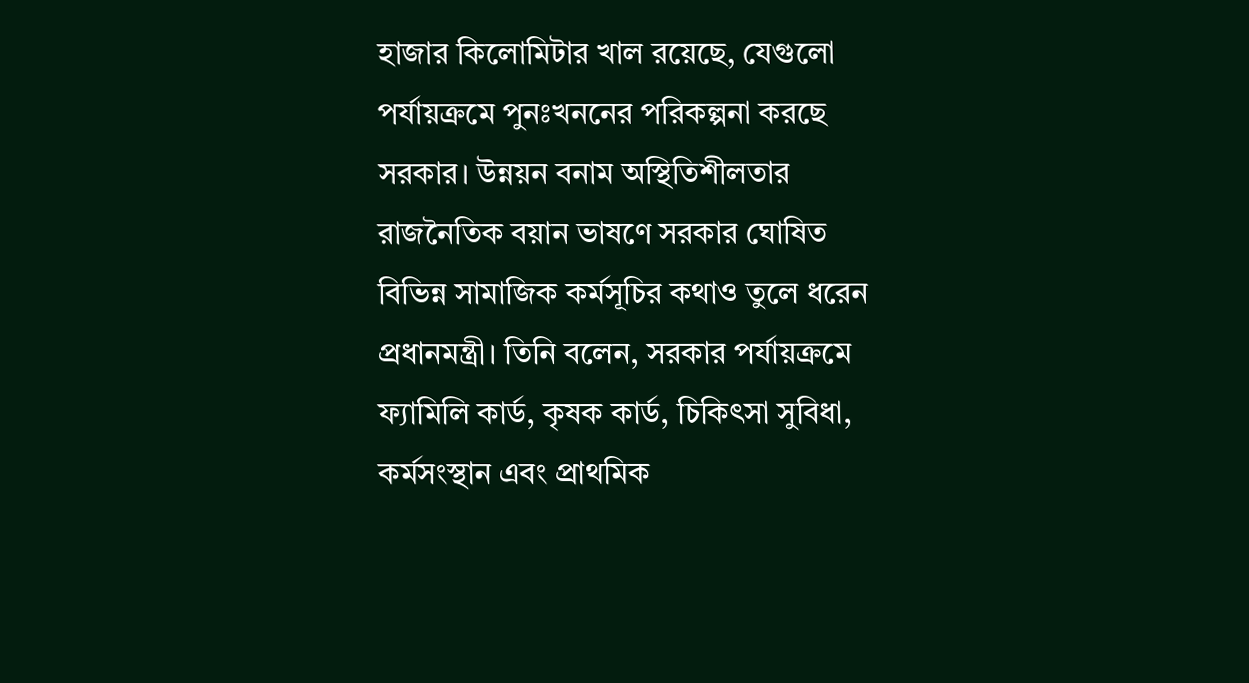হাজার কিলোমিটার খাল রয়েছে, যেগুলো পর্যায়ক্রমে পুনঃখননের পরিকল্পনা করছে সরকার। উন্নয়ন বনাম অস্থিতিশীলতার রাজনৈতিক বয়ান ভাষণে সরকার ঘোষিত বিভিন্ন সামাজিক কর্মসূচির কথাও তুলে ধরেন প্রধানমন্ত্রী। তিনি বলেন, সরকার পর্যায়ক্রমে ফ্যামিলি কার্ড, কৃষক কার্ড, চিকিৎসা সুবিধা, কর্মসংস্থান এবং প্রাথমিক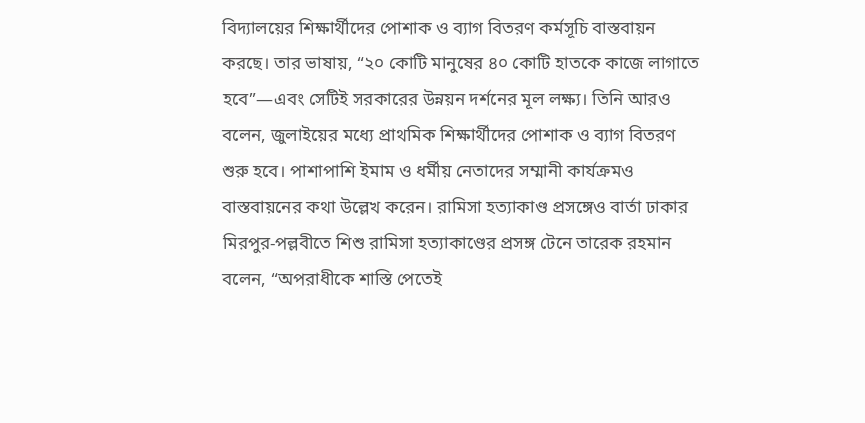বিদ্যালয়ের শিক্ষার্থীদের পোশাক ও ব্যাগ বিতরণ কর্মসূচি বাস্তবায়ন করছে। তার ভাষায়, “২০ কোটি মানুষের ৪০ কোটি হাতকে কাজে লাগাতে হবে”—এবং সেটিই সরকারের উন্নয়ন দর্শনের মূল লক্ষ্য। তিনি আরও বলেন, জুলাইয়ের মধ্যে প্রাথমিক শিক্ষার্থীদের পোশাক ও ব্যাগ বিতরণ শুরু হবে। পাশাপাশি ইমাম ও ধর্মীয় নেতাদের সম্মানী কার্যক্রমও বাস্তবায়নের কথা উল্লেখ করেন। রামিসা হত্যাকাণ্ড প্রসঙ্গেও বার্তা ঢাকার মিরপুর-পল্লবীতে শিশু রামিসা হত্যাকাণ্ডের প্রসঙ্গ টেনে তারেক রহমান বলেন, “অপরাধীকে শাস্তি পেতেই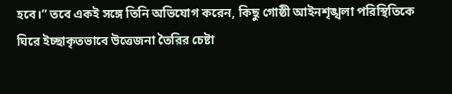হবে।” তবে একই সঙ্গে তিনি অভিযোগ করেন, কিছু গোষ্ঠী আইনশৃঙ্খলা পরিস্থিতিকে ঘিরে ইচ্ছাকৃতভাবে উত্তেজনা তৈরির চেষ্টা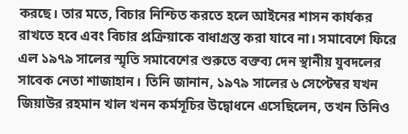করছে। তার মতে, বিচার নিশ্চিত করতে হলে আইনের শাসন কার্যকর রাখতে হবে এবং বিচার প্রক্রিয়াকে বাধাগ্রস্ত করা যাবে না। সমাবেশে ফিরে এল ১৯৭৯ সালের স্মৃতি সমাবেশের শুরুতে বক্তব্য দেন স্থানীয় যুবদলের সাবেক নেতা শাজাহান। তিনি জানান, ১৯৭৯ সালের ৬ সেপ্টেম্বর যখন জিয়াউর রহমান খাল খনন কর্মসূচির উদ্বোধনে এসেছিলেন, তখন তিনিও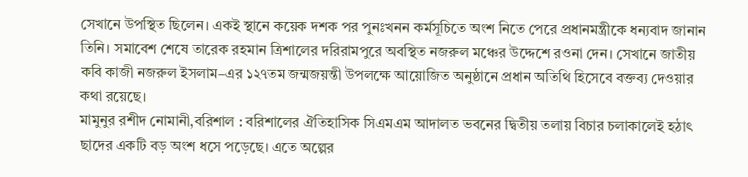সেখানে উপস্থিত ছিলেন। একই স্থানে কয়েক দশক পর পুনঃখনন কর্মসূচিতে অংশ নিতে পেরে প্রধানমন্ত্রীকে ধন্যবাদ জানান তিনি। সমাবেশ শেষে তারেক রহমান ত্রিশালের দরিরামপুরে অবস্থিত নজরুল মঞ্চের উদ্দেশে রওনা দেন। সেখানে জাতীয় কবি কাজী নজরুল ইসলাম–এর ১২৭তম জন্মজয়ন্তী উপলক্ষে আয়োজিত অনুষ্ঠানে প্রধান অতিথি হিসেবে বক্তব্য দেওয়ার কথা রয়েছে।
মামুনুর রশীদ নোমানী,বরিশাল : বরিশালের ঐতিহাসিক সিএমএম আদালত ভবনের দ্বিতীয় তলায় বিচার চলাকালেই হঠাৎ ছাদের একটি বড় অংশ ধসে পড়েছে। এতে অল্পের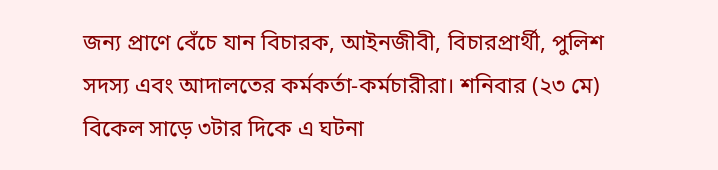জন্য প্রাণে বেঁচে যান বিচারক, আইনজীবী, বিচারপ্রার্থী, পুলিশ সদস্য এবং আদালতের কর্মকর্তা-কর্মচারীরা। শনিবার (২৩ মে) বিকেল সাড়ে ৩টার দিকে এ ঘটনা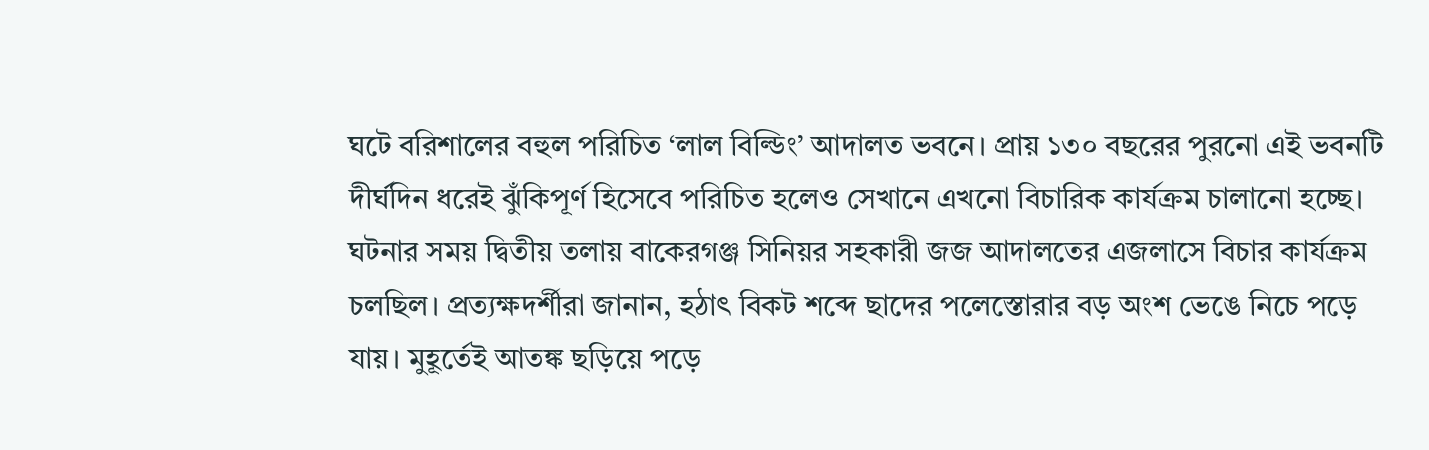ঘটে বরিশালের বহুল পরিচিত ‘লাল বিল্ডিং’ আদালত ভবনে। প্রায় ১৩০ বছরের পুরনো এই ভবনটি দীর্ঘদিন ধরেই ঝুঁকিপূর্ণ হিসেবে পরিচিত হলেও সেখানে এখনো বিচারিক কার্যক্রম চালানো হচ্ছে। ঘটনার সময় দ্বিতীয় তলায় বাকেরগঞ্জ সিনিয়র সহকারী জজ আদালতের এজলাসে বিচার কার্যক্রম চলছিল। প্রত্যক্ষদর্শীরা জানান, হঠাৎ বিকট শব্দে ছাদের পলেস্তোরার বড় অংশ ভেঙে নিচে পড়ে যায়। মুহূর্তেই আতঙ্ক ছড়িয়ে পড়ে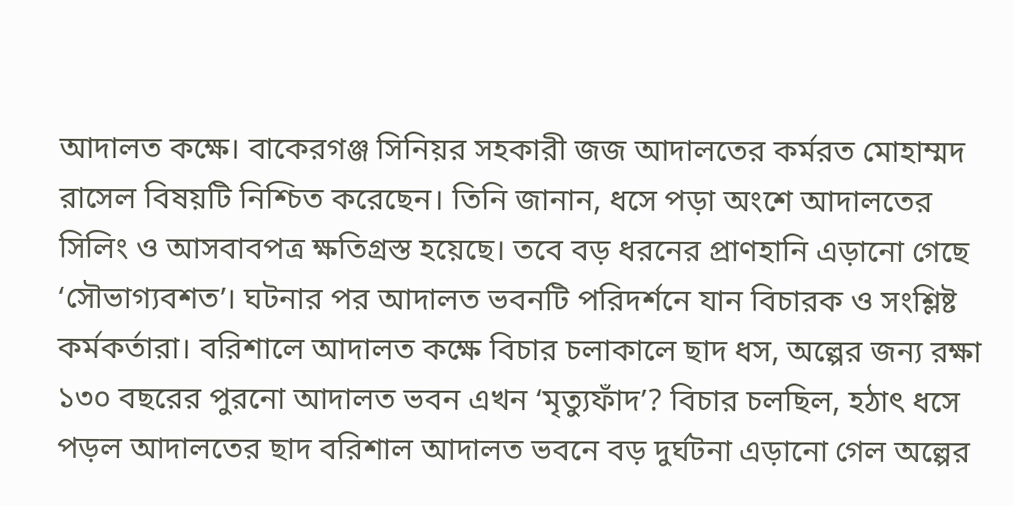আদালত কক্ষে। বাকেরগঞ্জ সিনিয়র সহকারী জজ আদালতের কর্মরত মোহাম্মদ রাসেল বিষয়টি নিশ্চিত করেছেন। তিনি জানান, ধসে পড়া অংশে আদালতের সিলিং ও আসবাবপত্র ক্ষতিগ্রস্ত হয়েছে। তবে বড় ধরনের প্রাণহানি এড়ানো গেছে ‘সৌভাগ্যবশত’। ঘটনার পর আদালত ভবনটি পরিদর্শনে যান বিচারক ও সংশ্লিষ্ট কর্মকর্তারা। বরিশালে আদালত কক্ষে বিচার চলাকালে ছাদ ধস, অল্পের জন্য রক্ষা ১৩০ বছরের পুরনো আদালত ভবন এখন ‘মৃত্যুফাঁদ’? বিচার চলছিল, হঠাৎ ধসে পড়ল আদালতের ছাদ বরিশাল আদালত ভবনে বড় দুর্ঘটনা এড়ানো গেল অল্পের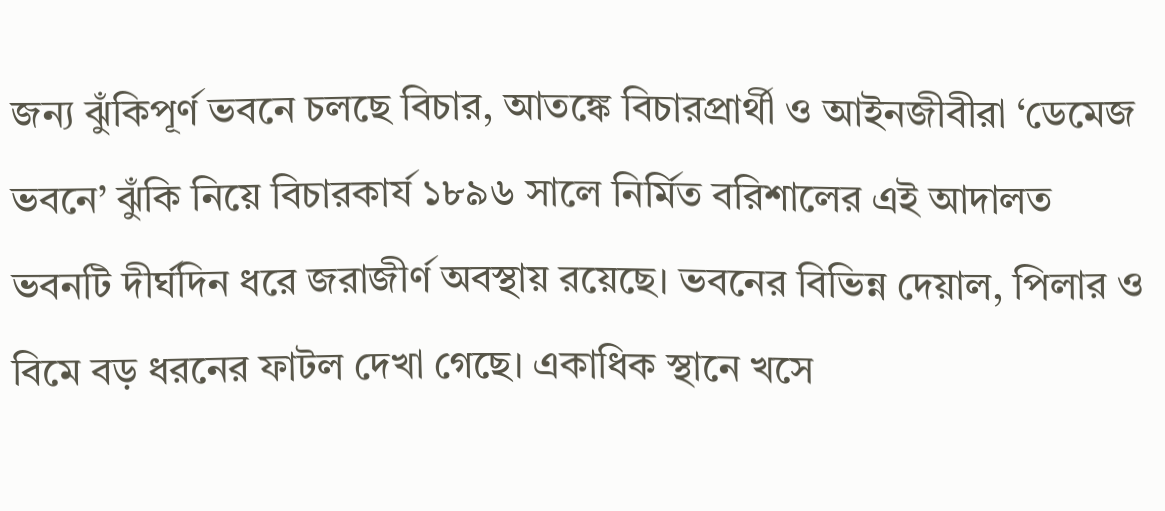জন্য ঝুঁকিপূর্ণ ভবনে চলছে বিচার, আতঙ্কে বিচারপ্রার্থী ও আইনজীবীরা ‘ডেমেজ ভবনে’ ঝুঁকি নিয়ে বিচারকার্য ১৮৯৬ সালে নির্মিত বরিশালের এই আদালত ভবনটি দীর্ঘদিন ধরে জরাজীর্ণ অবস্থায় রয়েছে। ভবনের বিভিন্ন দেয়াল, পিলার ও বিমে বড় ধরনের ফাটল দেখা গেছে। একাধিক স্থানে খসে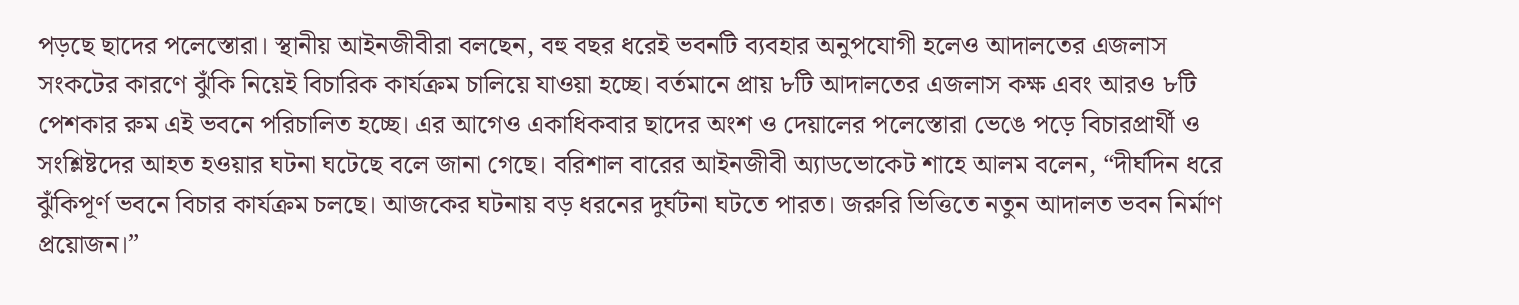পড়ছে ছাদের পলেস্তোরা। স্থানীয় আইনজীবীরা বলছেন, বহু বছর ধরেই ভবনটি ব্যবহার অনুপযোগী হলেও আদালতের এজলাস সংকটের কারণে ঝুঁকি নিয়েই বিচারিক কার্যক্রম চালিয়ে যাওয়া হচ্ছে। বর্তমানে প্রায় ৮টি আদালতের এজলাস কক্ষ এবং আরও ৮টি পেশকার রুম এই ভবনে পরিচালিত হচ্ছে। এর আগেও একাধিকবার ছাদের অংশ ও দেয়ালের পলেস্তোরা ভেঙে পড়ে বিচারপ্রার্থী ও সংশ্লিষ্টদের আহত হওয়ার ঘটনা ঘটেছে বলে জানা গেছে। বরিশাল বারের আইনজীবী অ্যাডভোকেট শাহে আলম বলেন, “দীর্ঘদিন ধরে ঝুঁকিপূর্ণ ভবনে বিচার কার্যক্রম চলছে। আজকের ঘটনায় বড় ধরনের দুর্ঘটনা ঘটতে পারত। জরুরি ভিত্তিতে নতুন আদালত ভবন নির্মাণ প্রয়োজন।”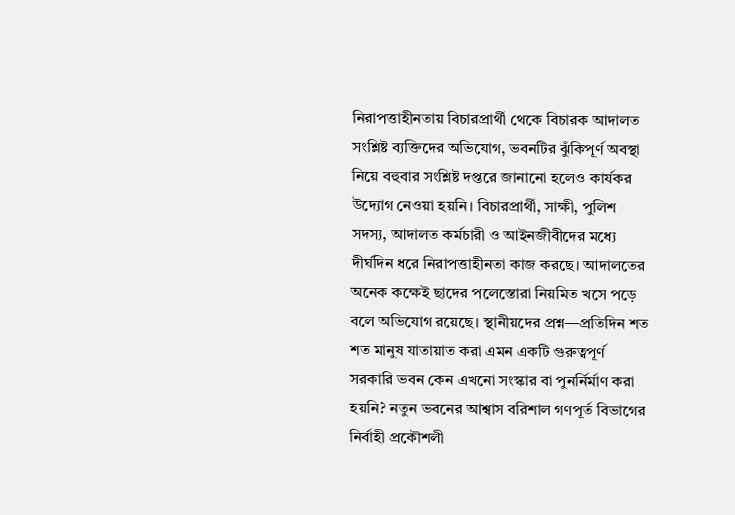নিরাপত্তাহীনতায় বিচারপ্রার্থী থেকে বিচারক আদালত সংশ্লিষ্ট ব্যক্তিদের অভিযোগ, ভবনটির ঝুঁকিপূর্ণ অবস্থা নিয়ে বহুবার সংশ্লিষ্ট দপ্তরে জানানো হলেও কার্যকর উদ্যোগ নেওয়া হয়নি। বিচারপ্রার্থী, সাক্ষী, পুলিশ সদস্য, আদালত কর্মচারী ও আইনজীবীদের মধ্যে দীর্ঘদিন ধরে নিরাপত্তাহীনতা কাজ করছে। আদালতের অনেক কক্ষেই ছাদের পলেস্তোরা নিয়মিত খসে পড়ে বলে অভিযোগ রয়েছে। স্থানীয়দের প্রশ্ন—প্রতিদিন শত শত মানুষ যাতায়াত করা এমন একটি গুরুত্বপূর্ণ সরকারি ভবন কেন এখনো সংস্কার বা পুনর্নির্মাণ করা হয়নি? নতুন ভবনের আশ্বাস বরিশাল গণপূর্ত বিভাগের নির্বাহী প্রকৌশলী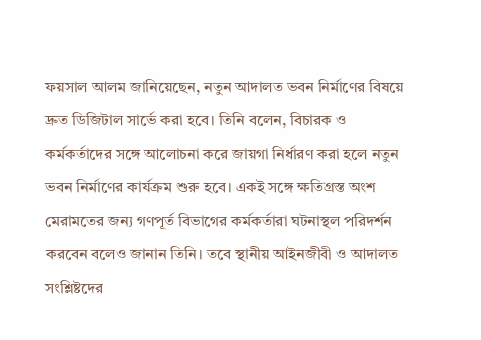ফয়সাল আলম জানিয়েছেন, নতুন আদালত ভবন নির্মাণের বিষয়ে দ্রুত ডিজিটাল সার্ভে করা হবে। তিনি বলেন, বিচারক ও কর্মকর্তাদের সঙ্গে আলোচনা করে জায়গা নির্ধারণ করা হলে নতুন ভবন নির্মাণের কার্যক্রম শুরু হবে। একই সঙ্গে ক্ষতিগ্রস্ত অংশ মেরামতের জন্য গণপূর্ত বিভাগের কর্মকর্তারা ঘটনাস্থল পরিদর্শন করবেন বলেও জানান তিনি। তবে স্থানীয় আইনজীবী ও আদালত সংশ্লিষ্টদের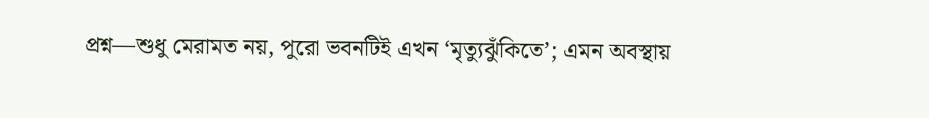প্রশ্ন—শুধু মেরামত নয়, পুরো ভবনটিই এখন ‘মৃত্যুঝুঁকিতে’; এমন অবস্থায়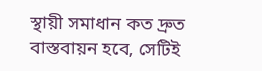স্থায়ী সমাধান কত দ্রুত বাস্তবায়ন হবে, সেটিই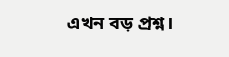এখন বড় প্রশ্ন।